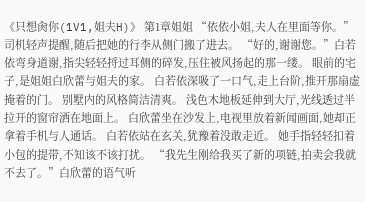《只想肏你(1V1,姐夫H)》 第1章姐姐 “依依小姐,夫人在里面等你。”司机轻声提醒,随后把她的行李从侧门搬了进去。 “好的,谢谢您。”白若依弯身道谢,指尖轻轻捋过耳侧的碎发,压住被风扬起的那一缕。 眼前的宅子,是姐姐白欣蕾与姐夫的家。 白若依深吸了一口气,走上台阶,推开那扇虚掩着的门。 别墅内的风格简洁清爽。 浅色木地板延伸到大厅,光线透过半拉开的窗帘洒在地面上。 白欣蕾坐在沙发上,电视里放着新闻画面,她却正拿着手机与人通话。 白若依站在玄关,犹豫着没敢走近。 她手指轻轻扣着小包的提带,不知该不该打扰。 “我先生刚给我买了新的项链,拍卖会我就不去了。”白欣蕾的语气听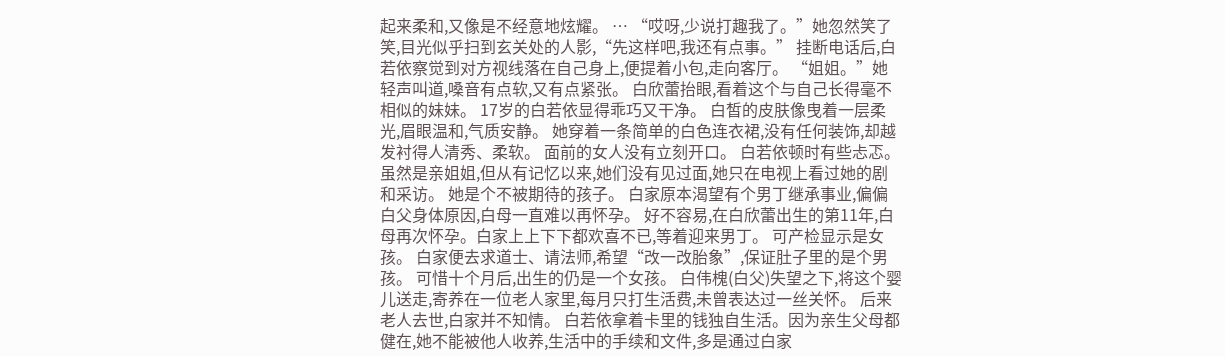起来柔和,又像是不经意地炫耀。 … “哎呀,少说打趣我了。”她忽然笑了笑,目光似乎扫到玄关处的人影,“先这样吧,我还有点事。” 挂断电话后,白若依察觉到对方视线落在自己身上,便提着小包,走向客厅。 “姐姐。”她轻声叫道,嗓音有点软,又有点紧张。 白欣蕾抬眼,看着这个与自己长得毫不相似的妹妹。 17岁的白若依显得乖巧又干净。 白皙的皮肤像曳着一层柔光,眉眼温和,气质安静。 她穿着一条简单的白色连衣裙,没有任何装饰,却越发衬得人清秀、柔软。 面前的女人没有立刻开口。 白若依顿时有些忐忑。 虽然是亲姐姐,但从有记忆以来,她们没有见过面,她只在电视上看过她的剧和采访。 她是个不被期待的孩子。 白家原本渴望有个男丁继承事业,偏偏白父身体原因,白母一直难以再怀孕。 好不容易,在白欣蕾出生的第11年,白母再次怀孕。白家上上下下都欢喜不已,等着迎来男丁。 可产检显示是女孩。 白家便去求道士、请法师,希望“改一改胎象”,保证肚子里的是个男孩。 可惜十个月后,出生的仍是一个女孩。 白伟槐(白父)失望之下,将这个婴儿送走,寄养在一位老人家里,每月只打生活费,未曾表达过一丝关怀。 后来老人去世,白家并不知情。 白若依拿着卡里的钱独自生活。因为亲生父母都健在,她不能被他人收养,生活中的手续和文件,多是通过白家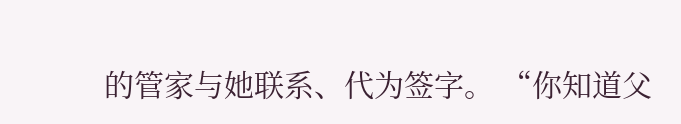的管家与她联系、代为签字。 “你知道父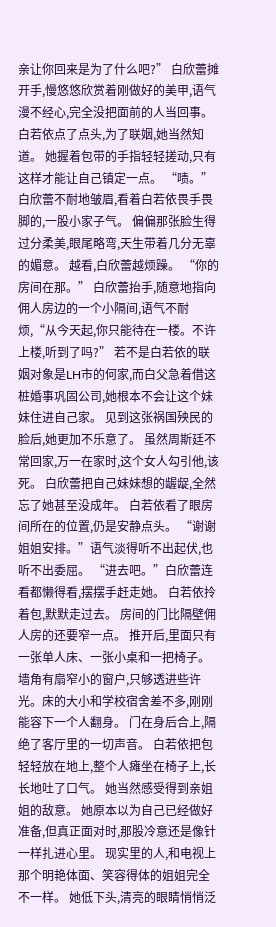亲让你回来是为了什么吧?” 白欣蕾摊开手,慢悠悠欣赏着刚做好的美甲,语气漫不经心,完全没把面前的人当回事。 白若依点了点头,为了联姻,她当然知道。 她握着包带的手指轻轻搓动,只有这样才能让自己镇定一点。 “啧。”白欣蕾不耐地皱眉,看着白若依畏手畏脚的,一股小家子气。 偏偏那张脸生得过分柔美,眼尾略弯,天生带着几分无辜的媚意。 越看,白欣蕾越烦躁。 “你的房间在那。” 白欣蕾抬手,随意地指向佣人房边的一个小隔间,语气不耐烦,“从今天起,你只能待在一楼。不许上楼,听到了吗?” 若不是白若依的联姻对象是LH市的何家,而白父急着借这桩婚事巩固公司,她根本不会让这个妹妹住进自己家。 见到这张祸国殃民的脸后,她更加不乐意了。 虽然周斯廷不常回家,万一在家时,这个女人勾引他,该死。 白欣蕾把自己妹妹想的龌龊,全然忘了她甚至没成年。 白若依看了眼房间所在的位置,仍是安静点头。 “谢谢姐姐安排。”语气淡得听不出起伏,也听不出委屈。 “进去吧。”白欣蕾连看都懒得看,摆摆手赶走她。 白若依拎着包,默默走过去。 房间的门比隔壁佣人房的还要窄一点。 推开后,里面只有一张单人床、一张小桌和一把椅子。 墙角有扇窄小的窗户,只够透进些许光。床的大小和学校宿舍差不多,刚刚能容下一个人翻身。 门在身后合上,隔绝了客厅里的一切声音。 白若依把包轻轻放在地上,整个人瘫坐在椅子上,长长地吐了口气。 她当然感受得到亲姐姐的敌意。 她原本以为自己已经做好准备,但真正面对时,那股冷意还是像针一样扎进心里。 现实里的人,和电视上那个明艳体面、笑容得体的姐姐完全不一样。 她低下头,清亮的眼睛悄悄泛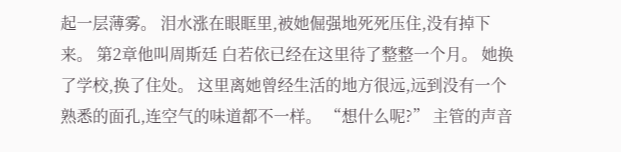起一层薄雾。 泪水涨在眼眶里,被她倔强地死死压住,没有掉下来。 第2章他叫周斯廷 白若依已经在这里待了整整一个月。 她换了学校,换了住处。 这里离她曾经生活的地方很远,远到没有一个熟悉的面孔,连空气的味道都不一样。 “想什么呢?” 主管的声音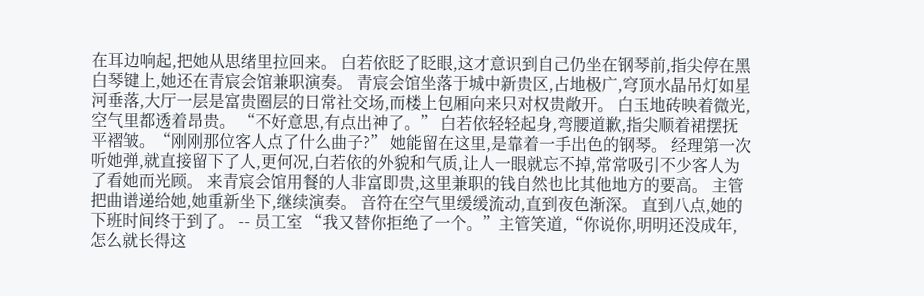在耳边响起,把她从思绪里拉回来。 白若依眨了眨眼,这才意识到自己仍坐在钢琴前,指尖停在黑白琴键上,她还在青宸会馆兼职演奏。 青宸会馆坐落于城中新贵区,占地极广,穹顶水晶吊灯如星河垂落,大厅一层是富贵圈层的日常社交场,而楼上包厢向来只对权贵敞开。 白玉地砖映着微光,空气里都透着昂贵。 “不好意思,有点出神了。” 白若依轻轻起身,弯腰道歉,指尖顺着裙摆抚平褶皱。“刚刚那位客人点了什么曲子?” 她能留在这里,是靠着一手出色的钢琴。 经理第一次听她弹,就直接留下了人,更何况,白若依的外貌和气质,让人一眼就忘不掉,常常吸引不少客人为了看她而光顾。 来青宸会馆用餐的人非富即贵,这里兼职的钱自然也比其他地方的要高。 主管把曲谱递给她,她重新坐下,继续演奏。 音符在空气里缓缓流动,直到夜色渐深。 直到八点,她的下班时间终于到了。 -- 员工室 “我又替你拒绝了一个。”主管笑道,“你说你,明明还没成年,怎么就长得这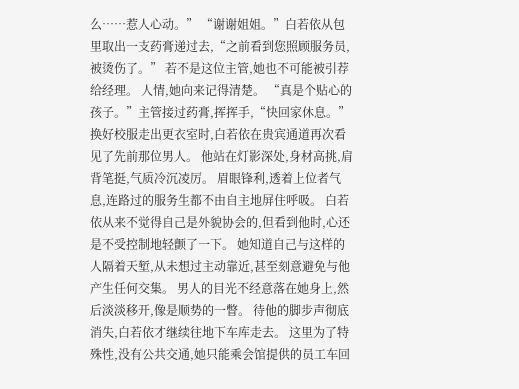么……惹人心动。” “谢谢姐姐。”白若依从包里取出一支药膏递过去,“之前看到您照顾服务员,被烫伤了。” 若不是这位主管,她也不可能被引荐给经理。 人情,她向来记得清楚。 “真是个贴心的孩子。”主管接过药膏,挥挥手,“快回家休息。” 换好校服走出更衣室时,白若依在贵宾通道再次看见了先前那位男人。 他站在灯影深处,身材高挑,肩背笔挺,气质冷沉凌厉。 眉眼锋利,透着上位者气息,连路过的服务生都不由自主地屏住呼吸。 白若依从来不觉得自己是外貌协会的,但看到他时,心还是不受控制地轻颤了一下。 她知道自己与这样的人隔着天堑,从未想过主动靠近,甚至刻意避免与他产生任何交集。 男人的目光不经意落在她身上,然后淡淡移开,像是顺势的一瞥。 待他的脚步声彻底消失,白若依才继续往地下车库走去。 这里为了特殊性,没有公共交通,她只能乘会馆提供的员工车回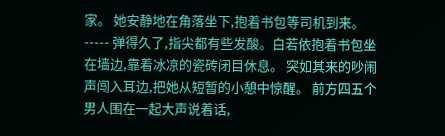家。 她安静地在角落坐下,抱着书包等司机到来。 ----- 弹得久了,指尖都有些发酸。白若依抱着书包坐在墙边,靠着冰凉的瓷砖闭目休息。 突如其来的吵闹声闯入耳边,把她从短暂的小憩中惊醒。 前方四五个男人围在一起大声说着话,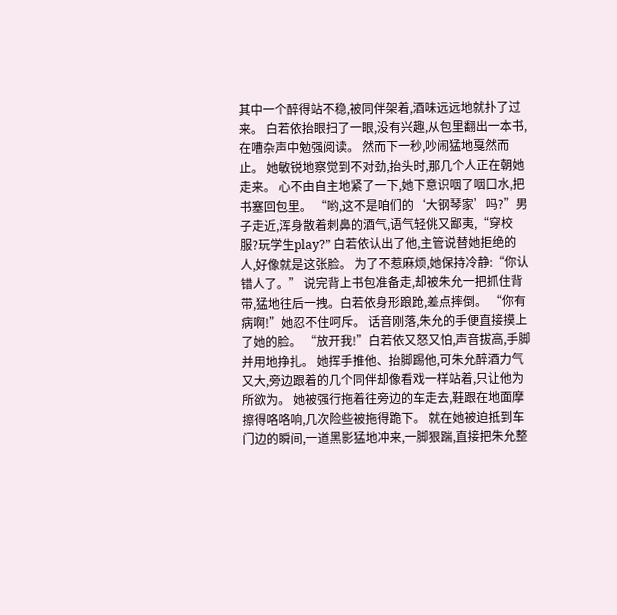其中一个醉得站不稳,被同伴架着,酒味远远地就扑了过来。 白若依抬眼扫了一眼,没有兴趣,从包里翻出一本书,在嘈杂声中勉强阅读。 然而下一秒,吵闹猛地戛然而止。 她敏锐地察觉到不对劲,抬头时,那几个人正在朝她走来。 心不由自主地紧了一下,她下意识咽了咽口水,把书塞回包里。 “哟,这不是咱们的‘大钢琴家’吗?”男子走近,浑身散着刺鼻的酒气,语气轻佻又鄙夷,“穿校服?玩学生play?” 白若依认出了他,主管说替她拒绝的人,好像就是这张脸。 为了不惹麻烦,她保持冷静:“你认错人了。” 说完背上书包准备走,却被朱允一把抓住背带,猛地往后一拽。白若依身形踉跄,差点摔倒。 “你有病啊!”她忍不住呵斥。 话音刚落,朱允的手便直接摸上了她的脸。 “放开我!”白若依又怒又怕,声音拔高,手脚并用地挣扎。 她挥手推他、抬脚踢他,可朱允醉酒力气又大,旁边跟着的几个同伴却像看戏一样站着,只让他为所欲为。 她被强行拖着往旁边的车走去,鞋跟在地面摩擦得咯咯响,几次险些被拖得跪下。 就在她被迫抵到车门边的瞬间,一道黑影猛地冲来,一脚狠踹,直接把朱允整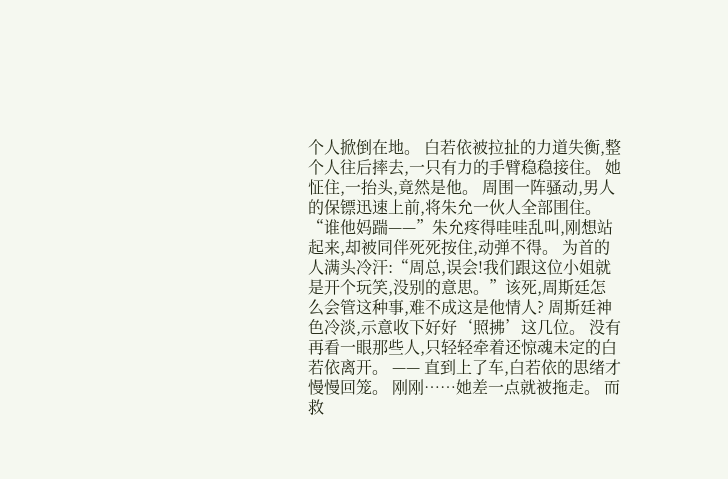个人掀倒在地。 白若依被拉扯的力道失衡,整个人往后摔去,一只有力的手臂稳稳接住。 她怔住,一抬头,竟然是他。 周围一阵骚动,男人的保镖迅速上前,将朱允一伙人全部围住。 “谁他妈踹——”朱允疼得哇哇乱叫,刚想站起来,却被同伴死死按住,动弹不得。 为首的人满头冷汗:“周总,误会!我们跟这位小姐就是开个玩笑,没别的意思。”该死,周斯廷怎么会管这种事,难不成这是他情人? 周斯廷神色冷淡,示意收下好好‘照拂’这几位。 没有再看一眼那些人,只轻轻牵着还惊魂未定的白若依离开。 —— 直到上了车,白若依的思绪才慢慢回笼。 刚刚……她差一点就被拖走。 而救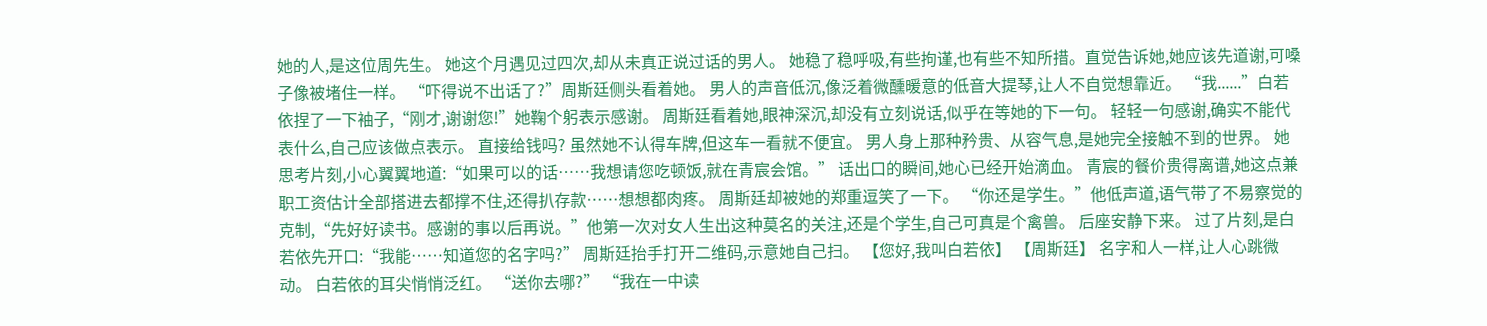她的人,是这位周先生。 她这个月遇见过四次,却从未真正说过话的男人。 她稳了稳呼吸,有些拘谨,也有些不知所措。直觉告诉她,她应该先道谢,可嗓子像被堵住一样。 “吓得说不出话了?”周斯廷侧头看着她。 男人的声音低沉,像泛着微醺暖意的低音大提琴,让人不自觉想靠近。 “我......”白若依捏了一下袖子,“刚才,谢谢您!”她鞠个躬表示感谢。 周斯廷看着她,眼神深沉,却没有立刻说话,似乎在等她的下一句。 轻轻一句感谢,确实不能代表什么,自己应该做点表示。 直接给钱吗? 虽然她不认得车牌,但这车一看就不便宜。 男人身上那种矜贵、从容气息,是她完全接触不到的世界。 她思考片刻,小心翼翼地道:“如果可以的话……我想请您吃顿饭,就在青宸会馆。” 话出口的瞬间,她心已经开始滴血。 青宸的餐价贵得离谱,她这点兼职工资估计全部搭进去都撑不住,还得扒存款……想想都肉疼。 周斯廷却被她的郑重逗笑了一下。 “你还是学生。”他低声道,语气带了不易察觉的克制,“先好好读书。感谢的事以后再说。”他第一次对女人生出这种莫名的关注,还是个学生,自己可真是个禽兽。 后座安静下来。 过了片刻,是白若依先开口:“我能……知道您的名字吗?” 周斯廷抬手打开二维码,示意她自己扫。 【您好,我叫白若依】 【周斯廷】 名字和人一样,让人心跳微动。 白若依的耳尖悄悄泛红。 “送你去哪?” “我在一中读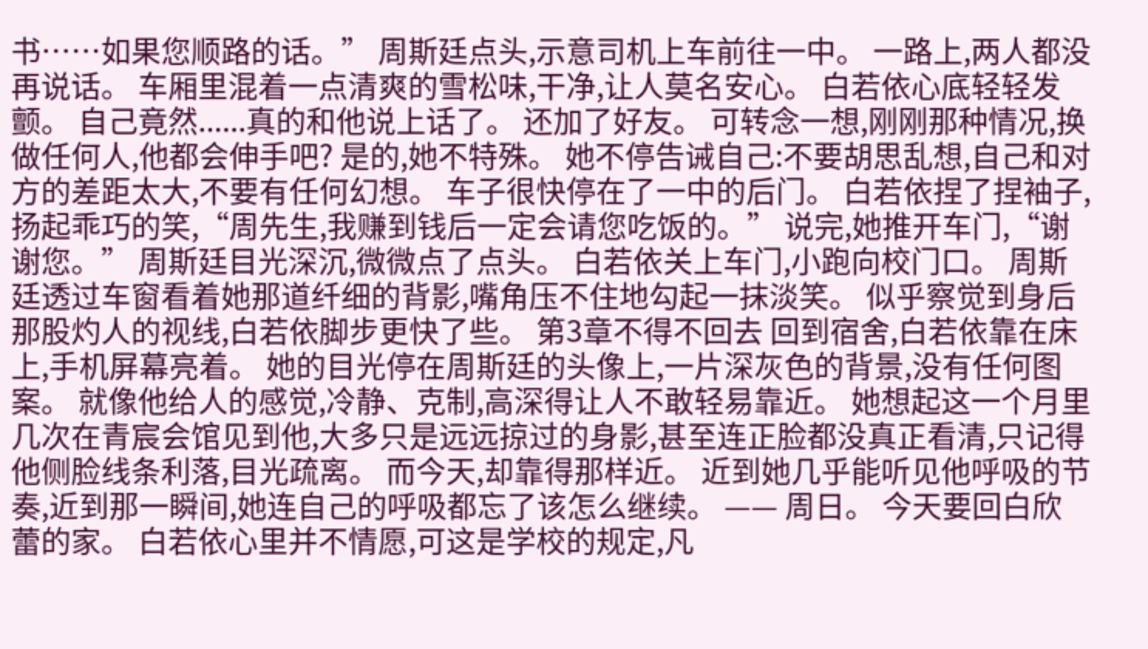书……如果您顺路的话。” 周斯廷点头,示意司机上车前往一中。 一路上,两人都没再说话。 车厢里混着一点清爽的雪松味,干净,让人莫名安心。 白若依心底轻轻发颤。 自己竟然......真的和他说上话了。 还加了好友。 可转念一想,刚刚那种情况,换做任何人,他都会伸手吧? 是的,她不特殊。 她不停告诫自己:不要胡思乱想,自己和对方的差距太大,不要有任何幻想。 车子很快停在了一中的后门。 白若依捏了捏袖子,扬起乖巧的笑,“周先生,我赚到钱后一定会请您吃饭的。” 说完,她推开车门,“谢谢您。” 周斯廷目光深沉,微微点了点头。 白若依关上车门,小跑向校门口。 周斯廷透过车窗看着她那道纤细的背影,嘴角压不住地勾起一抹淡笑。 似乎察觉到身后那股灼人的视线,白若依脚步更快了些。 第3章不得不回去 回到宿舍,白若依靠在床上,手机屏幕亮着。 她的目光停在周斯廷的头像上,一片深灰色的背景,没有任何图案。 就像他给人的感觉,冷静、克制,高深得让人不敢轻易靠近。 她想起这一个月里几次在青宸会馆见到他,大多只是远远掠过的身影,甚至连正脸都没真正看清,只记得他侧脸线条利落,目光疏离。 而今天,却靠得那样近。 近到她几乎能听见他呼吸的节奏,近到那一瞬间,她连自己的呼吸都忘了该怎么继续。 —— 周日。 今天要回白欣蕾的家。 白若依心里并不情愿,可这是学校的规定,凡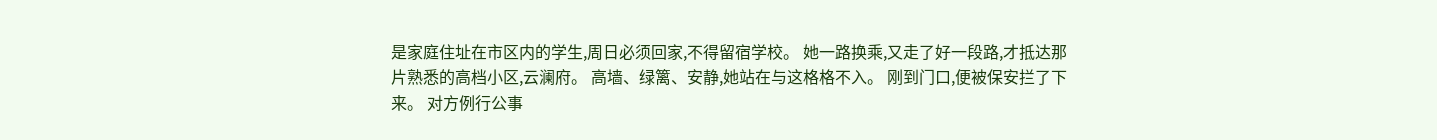是家庭住址在市区内的学生,周日必须回家,不得留宿学校。 她一路换乘,又走了好一段路,才抵达那片熟悉的高档小区,云澜府。 高墙、绿篱、安静,她站在与这格格不入。 刚到门口,便被保安拦了下来。 对方例行公事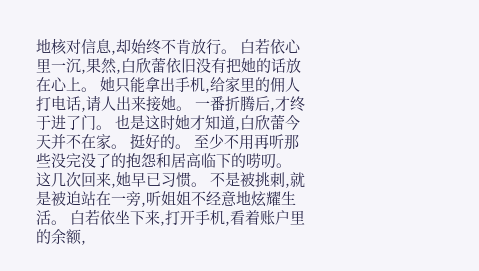地核对信息,却始终不肯放行。 白若依心里一沉,果然,白欣蕾依旧没有把她的话放在心上。 她只能拿出手机,给家里的佣人打电话,请人出来接她。 一番折腾后,才终于进了门。 也是这时她才知道,白欣蕾今天并不在家。 挺好的。 至少不用再听那些没完没了的抱怨和居高临下的唠叨。 这几次回来,她早已习惯。 不是被挑刺,就是被迫站在一旁,听姐姐不经意地炫耀生活。 白若依坐下来,打开手机,看着账户里的余额,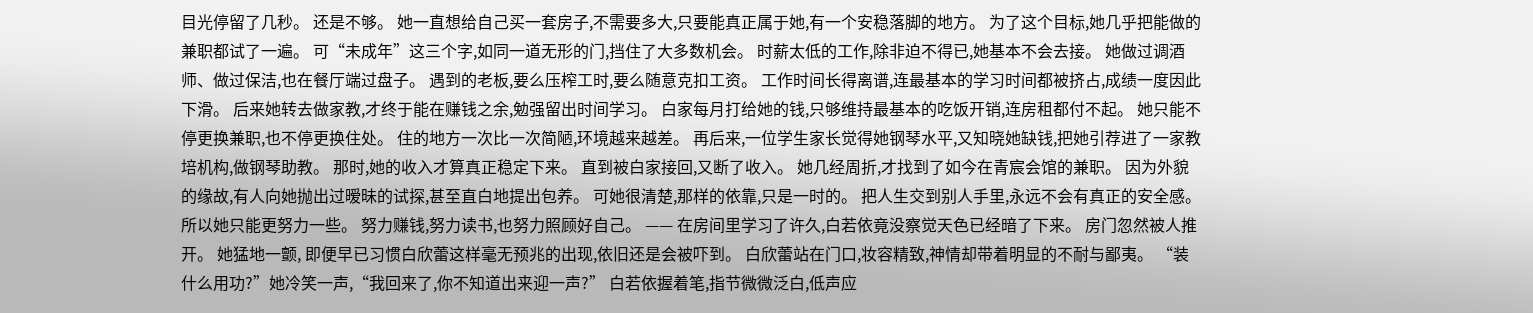目光停留了几秒。 还是不够。 她一直想给自己买一套房子,不需要多大,只要能真正属于她,有一个安稳落脚的地方。 为了这个目标,她几乎把能做的兼职都试了一遍。 可“未成年”这三个字,如同一道无形的门,挡住了大多数机会。 时薪太低的工作,除非迫不得已,她基本不会去接。 她做过调酒师、做过保洁,也在餐厅端过盘子。 遇到的老板,要么压榨工时,要么随意克扣工资。 工作时间长得离谱,连最基本的学习时间都被挤占,成绩一度因此下滑。 后来她转去做家教,才终于能在赚钱之余,勉强留出时间学习。 白家每月打给她的钱,只够维持最基本的吃饭开销,连房租都付不起。 她只能不停更换兼职,也不停更换住处。 住的地方一次比一次简陋,环境越来越差。 再后来,一位学生家长觉得她钢琴水平,又知晓她缺钱,把她引荐进了一家教培机构,做钢琴助教。 那时,她的收入才算真正稳定下来。 直到被白家接回,又断了收入。 她几经周折,才找到了如今在青宸会馆的兼职。 因为外貌的缘故,有人向她抛出过暧昧的试探,甚至直白地提出包养。 可她很清楚,那样的依靠,只是一时的。 把人生交到别人手里,永远不会有真正的安全感。 所以她只能更努力一些。 努力赚钱,努力读书,也努力照顾好自己。 —— 在房间里学习了许久,白若依竟没察觉天色已经暗了下来。 房门忽然被人推开。 她猛地一颤, 即便早已习惯白欣蕾这样毫无预兆的出现,依旧还是会被吓到。 白欣蕾站在门口,妆容精致,神情却带着明显的不耐与鄙夷。 “装什么用功?”她冷笑一声,“我回来了,你不知道出来迎一声?” 白若依握着笔,指节微微泛白,低声应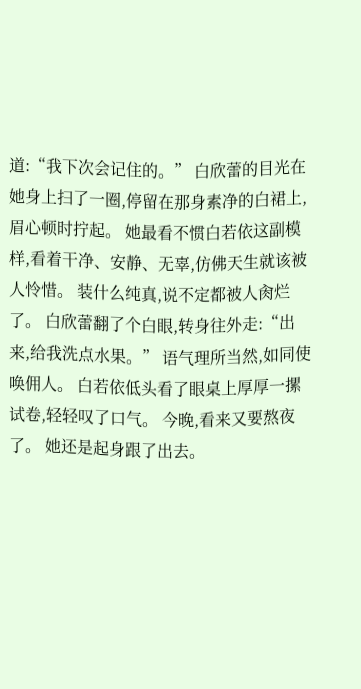道:“我下次会记住的。” 白欣蕾的目光在她身上扫了一圈,停留在那身素净的白裙上,眉心顿时拧起。 她最看不惯白若依这副模样,看着干净、安静、无辜,仿佛天生就该被人怜惜。 装什么纯真,说不定都被人肏烂了。 白欣蕾翻了个白眼,转身往外走:“出来,给我洗点水果。” 语气理所当然,如同使唤佣人。 白若依低头看了眼桌上厚厚一摞试卷,轻轻叹了口气。 今晚,看来又要熬夜了。 她还是起身跟了出去。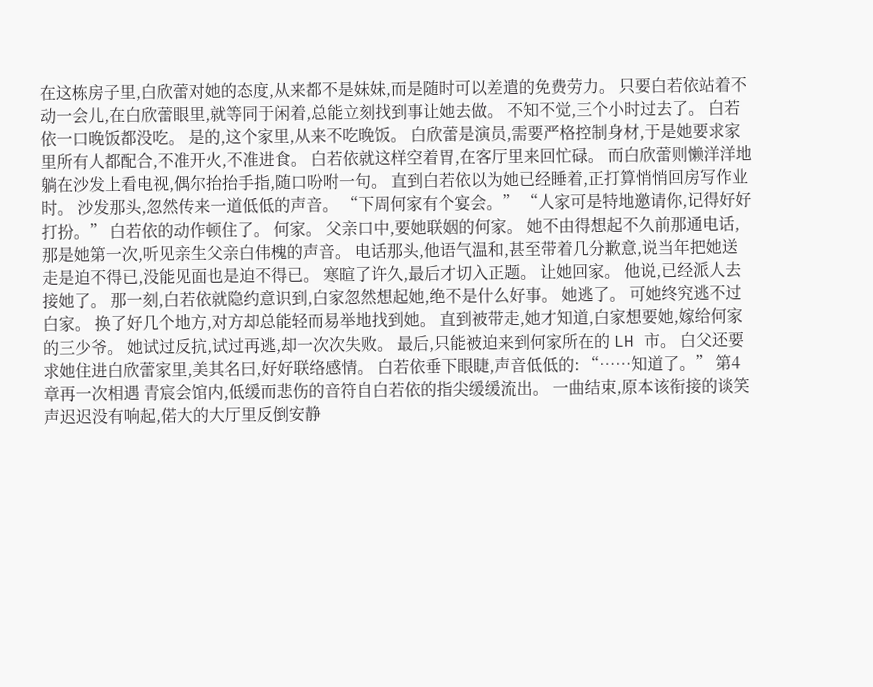在这栋房子里,白欣蕾对她的态度,从来都不是妹妹,而是随时可以差遣的免费劳力。 只要白若依站着不动一会儿,在白欣蕾眼里,就等同于闲着,总能立刻找到事让她去做。 不知不觉,三个小时过去了。 白若依一口晚饭都没吃。 是的,这个家里,从来不吃晚饭。 白欣蕾是演员,需要严格控制身材,于是她要求家里所有人都配合,不准开火,不准进食。 白若依就这样空着胃,在客厅里来回忙碌。 而白欣蕾则懒洋洋地躺在沙发上看电视,偶尔抬抬手指,随口吩咐一句。 直到白若依以为她已经睡着,正打算悄悄回房写作业时。 沙发那头,忽然传来一道低低的声音。 “下周何家有个宴会。” “人家可是特地邀请你,记得好好打扮。” 白若依的动作顿住了。 何家。 父亲口中,要她联姻的何家。 她不由得想起不久前那通电话,那是她第一次,听见亲生父亲白伟槐的声音。 电话那头,他语气温和,甚至带着几分歉意,说当年把她送走是迫不得已,没能见面也是迫不得已。 寒暄了许久,最后才切入正题。 让她回家。 他说,已经派人去接她了。 那一刻,白若依就隐约意识到,白家忽然想起她,绝不是什么好事。 她逃了。 可她终究逃不过白家。 换了好几个地方,对方却总能轻而易举地找到她。 直到被带走,她才知道,白家想要她,嫁给何家的三少爷。 她试过反抗,试过再逃,却一次次失败。 最后,只能被迫来到何家所在的 LH 市。 白父还要求她住进白欣蕾家里,美其名曰,好好联络感情。 白若依垂下眼睫,声音低低的: “……知道了。” 第4章再一次相遇 青宸会馆内,低缓而悲伤的音符自白若依的指尖缓缓流出。 一曲结束,原本该衔接的谈笑声迟迟没有响起,偌大的大厅里反倒安静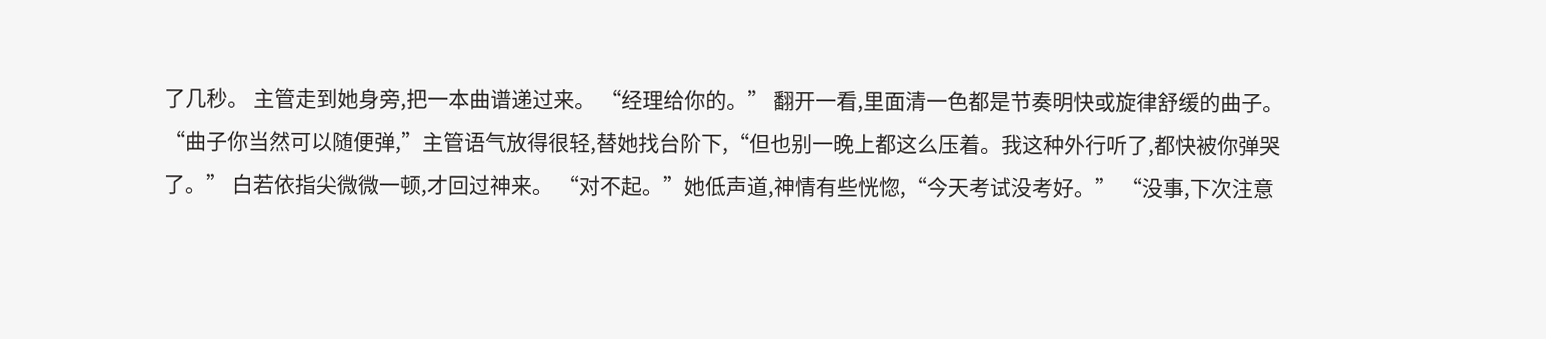了几秒。 主管走到她身旁,把一本曲谱递过来。 “经理给你的。” 翻开一看,里面清一色都是节奏明快或旋律舒缓的曲子。 “曲子你当然可以随便弹,”主管语气放得很轻,替她找台阶下,“但也别一晚上都这么压着。我这种外行听了,都快被你弹哭了。” 白若依指尖微微一顿,才回过神来。 “对不起。”她低声道,神情有些恍惚,“今天考试没考好。” “没事,下次注意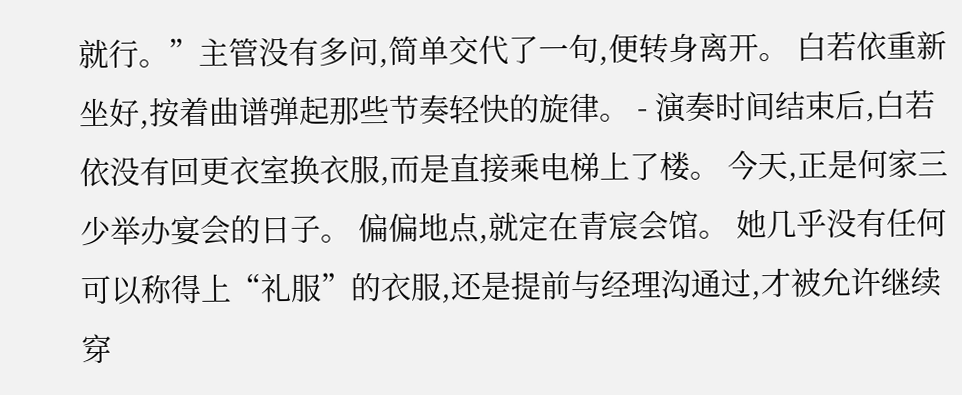就行。”主管没有多问,简单交代了一句,便转身离开。 白若依重新坐好,按着曲谱弹起那些节奏轻快的旋律。 - 演奏时间结束后,白若依没有回更衣室换衣服,而是直接乘电梯上了楼。 今天,正是何家三少举办宴会的日子。 偏偏地点,就定在青宸会馆。 她几乎没有任何可以称得上“礼服”的衣服,还是提前与经理沟通过,才被允许继续穿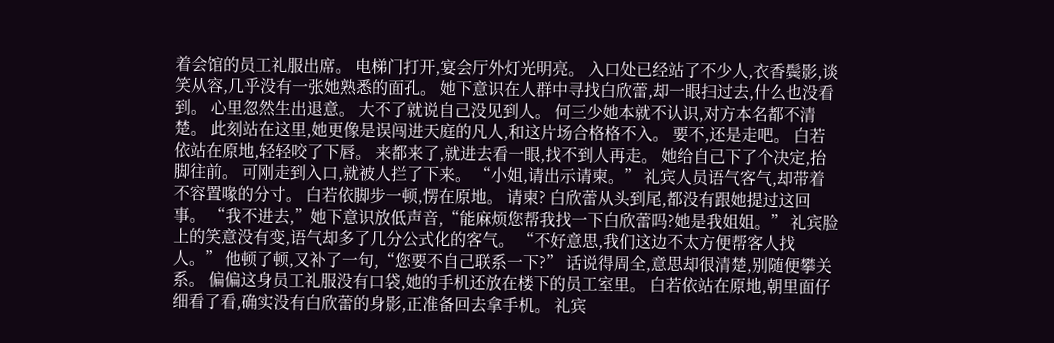着会馆的员工礼服出席。 电梯门打开,宴会厅外灯光明亮。 入口处已经站了不少人,衣香鬓影,谈笑从容,几乎没有一张她熟悉的面孔。 她下意识在人群中寻找白欣蕾,却一眼扫过去,什么也没看到。 心里忽然生出退意。 大不了就说自己没见到人。 何三少她本就不认识,对方本名都不清楚。 此刻站在这里,她更像是误闯进天庭的凡人,和这片场合格格不入。 要不,还是走吧。 白若依站在原地,轻轻咬了下唇。 来都来了,就进去看一眼,找不到人再走。 她给自己下了个决定,抬脚往前。 可刚走到入口,就被人拦了下来。 “小姐,请出示请柬。” 礼宾人员语气客气,却带着不容置喙的分寸。 白若依脚步一顿,愣在原地。 请柬? 白欣蕾从头到尾,都没有跟她提过这回事。 “我不进去,”她下意识放低声音,“能麻烦您帮我找一下白欣蕾吗?她是我姐姐。” 礼宾脸上的笑意没有变,语气却多了几分公式化的客气。 “不好意思,我们这边不太方便帮客人找人。” 他顿了顿,又补了一句,“您要不自己联系一下?” 话说得周全,意思却很清楚,别随便攀关系。 偏偏这身员工礼服没有口袋,她的手机还放在楼下的员工室里。 白若依站在原地,朝里面仔细看了看,确实没有白欣蕾的身影,正准备回去拿手机。 礼宾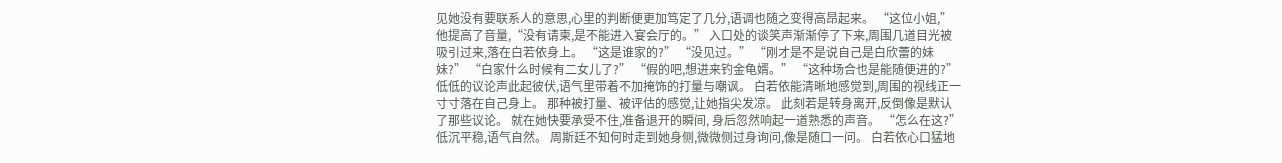见她没有要联系人的意思,心里的判断便更加笃定了几分,语调也随之变得高昂起来。 “这位小姐,”他提高了音量,“没有请柬,是不能进入宴会厅的。” 入口处的谈笑声渐渐停了下来,周围几道目光被吸引过来,落在白若依身上。 “这是谁家的?” “没见过。” “刚才是不是说自己是白欣蕾的妹妹?” “白家什么时候有二女儿了?” “假的吧,想进来钓金龟婿。” “这种场合也是能随便进的?” 低低的议论声此起彼伏,语气里带着不加掩饰的打量与嘲讽。 白若依能清晰地感觉到,周围的视线正一寸寸落在自己身上。 那种被打量、被评估的感觉,让她指尖发凉。 此刻若是转身离开,反倒像是默认了那些议论。 就在她快要承受不住,准备退开的瞬间, 身后忽然响起一道熟悉的声音。 “怎么在这?” 低沉平稳,语气自然。 周斯廷不知何时走到她身侧,微微侧过身询问,像是随口一问。 白若依心口猛地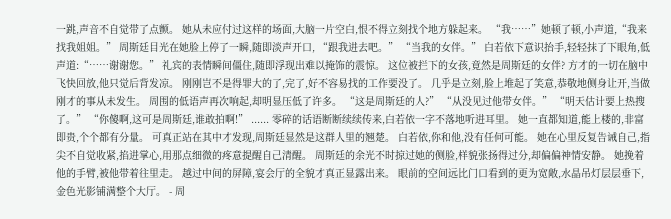一跳,声音不自觉带了点颤。 她从未应付过这样的场面,大脑一片空白,恨不得立刻找个地方躲起来。 “我……”她顿了顿,小声道,“我来找我姐姐。” 周斯廷目光在她脸上停了一瞬,随即淡声开口, “跟我进去吧。” “当我的女伴。” 白若依下意识抬手,轻轻抹了下眼角,低声道:“……谢谢您。” 礼宾的表情瞬间僵住,随即浮现出难以掩饰的震惊。 这位被拦下的女孩,竟然是周斯廷的女伴? 方才的一切在脑中飞快回放,他只觉后背发凉。 刚刚岂不是得罪大的了,完了,好不容易找的工作要没了。 几乎是立刻,脸上堆起了笑意,恭敬地侧身让开,当做刚才的事从未发生。 周围的低语声再次响起,却明显压低了许多。 “这是周斯廷的人?” “从没见过他带女伴。” “明天估计要上热搜了。” “你傻啊,这可是周斯廷,谁敢拍啊!” ...... 零碎的话语断断续续传来,白若依一字不落地听进耳里。 她一直都知道,能上楼的,非富即贵,个个都有分量。 可真正站在其中才发现,周斯廷显然是这群人里的翘楚。 白若依,你和他,没有任何可能。 她在心里反复告诫自己,指尖不自觉收紧,掐进掌心,用那点细微的疼意提醒自己清醒。 周斯廷的余光不时掠过她的侧脸,样貌张扬得过分,却偏偏神情安静。 她挽着他的手臂,被他带着往里走。 越过中间的屏障,宴会厅的全貌才真正显露出来。 眼前的空间远比门口看到的更为宽敞,水晶吊灯层层垂下,金色光影铺满整个大厅。 - 周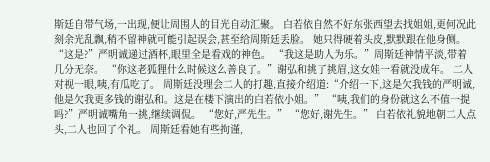斯廷自带气场,一出现,便让周围人的目光自动汇聚。 白若依自然不好东张西望去找姐姐,更何况此刻余光乱飘,稍不留神就可能引起误会,甚至给周斯廷丢脸。 她只得硬着头皮,默默跟在他身侧。 “这是?”严明诚递过酒杯,眼里全是看戏的神色。 “我这是助人为乐。”周斯廷神情平淡,带着几分无奈。 “你这老狐狸什么时候这么善良了。”谢弘和挑了挑眉,这女娃一看就没成年。 二人对视一眼,咦,有瓜吃了。 周斯廷没理会二人的打趣,直接介绍道:“介绍一下,这是欠我钱的严明诚,他是欠我更多钱的谢弘和。这是在楼下演出的白若依小姐。” “咦,我们的身份就这么不值一提吗?”严明诚嘴角一挑,继续调侃。 “您好,严先生。” “您好,谢先生。” 白若依礼貌地朝二人点头,二人也回了个礼。 周斯廷看她有些拘谨,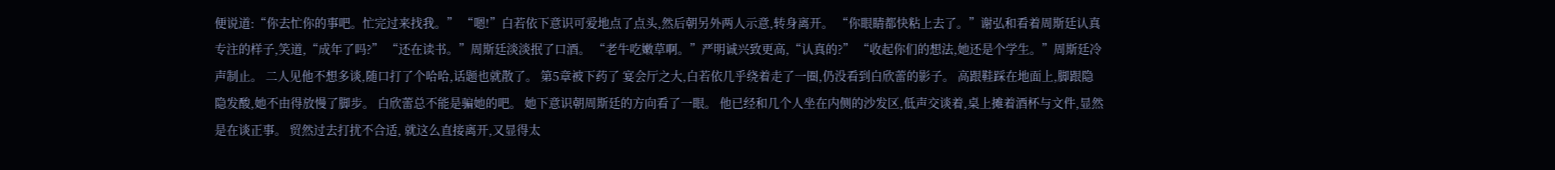便说道:“你去忙你的事吧。忙完过来找我。” “嗯!”白若依下意识可爱地点了点头,然后朝另外两人示意,转身离开。 “你眼睛都快粘上去了。”谢弘和看着周斯廷认真专注的样子,笑道,“成年了吗?” “还在读书。”周斯廷淡淡抿了口酒。 “老牛吃嫩草啊。”严明诚兴致更高,“认真的?” “收起你们的想法,她还是个学生。”周斯廷冷声制止。 二人见他不想多谈,随口打了个哈哈,话题也就散了。 第5章被下药了 宴会厅之大,白若依几乎绕着走了一圈,仍没看到白欣蕾的影子。 高跟鞋踩在地面上,脚跟隐隐发酸,她不由得放慢了脚步。 白欣蕾总不能是骗她的吧。 她下意识朝周斯廷的方向看了一眼。 他已经和几个人坐在内侧的沙发区,低声交谈着,桌上摊着酒杯与文件,显然是在谈正事。 贸然过去打扰不合适, 就这么直接离开,又显得太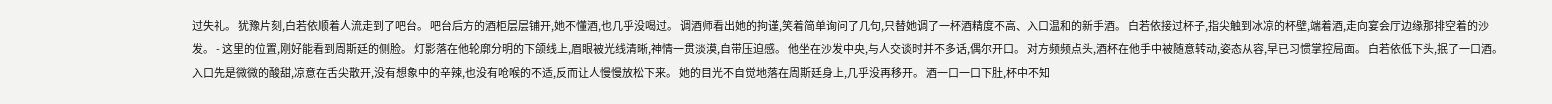过失礼。 犹豫片刻,白若依顺着人流走到了吧台。 吧台后方的酒柜层层铺开,她不懂酒,也几乎没喝过。 调酒师看出她的拘谨,笑着简单询问了几句,只替她调了一杯酒精度不高、入口温和的新手酒。 白若依接过杯子,指尖触到冰凉的杯壁,端着酒,走向宴会厅边缘那排空着的沙发。 - 这里的位置,刚好能看到周斯廷的侧脸。 灯影落在他轮廓分明的下颌线上,眉眼被光线清晰,神情一贯淡漠,自带压迫感。 他坐在沙发中央,与人交谈时并不多话,偶尔开口。 对方频频点头,酒杯在他手中被随意转动,姿态从容,早已习惯掌控局面。 白若依低下头,抿了一口酒。 入口先是微微的酸甜,凉意在舌尖散开,没有想象中的辛辣,也没有呛喉的不适,反而让人慢慢放松下来。 她的目光不自觉地落在周斯廷身上,几乎没再移开。 酒一口一口下肚,杯中不知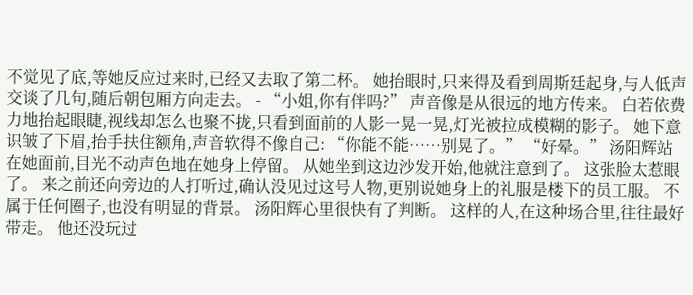不觉见了底,等她反应过来时,已经又去取了第二杯。 她抬眼时,只来得及看到周斯廷起身,与人低声交谈了几句,随后朝包厢方向走去。 - “小姐,你有伴吗?” 声音像是从很远的地方传来。 白若依费力地抬起眼睫,视线却怎么也聚不拢,只看到面前的人影一晃一晃,灯光被拉成模糊的影子。 她下意识皱了下眉,抬手扶住额角,声音软得不像自己: “你能不能……别晃了。” “好晕。” 汤阳辉站在她面前,目光不动声色地在她身上停留。 从她坐到这边沙发开始,他就注意到了。 这张脸太惹眼了。 来之前还向旁边的人打听过,确认没见过这号人物,更别说她身上的礼服是楼下的员工服。 不属于任何圈子,也没有明显的背景。 汤阳辉心里很快有了判断。 这样的人,在这种场合里,往往最好带走。 他还没玩过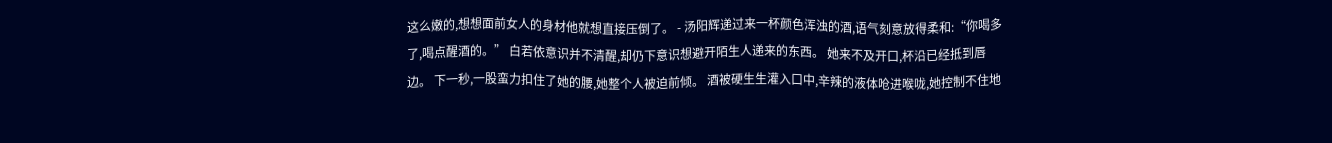这么嫩的,想想面前女人的身材他就想直接压倒了。 - 汤阳辉递过来一杯颜色浑浊的酒,语气刻意放得柔和:“你喝多了,喝点醒酒的。” 白若依意识并不清醒,却仍下意识想避开陌生人递来的东西。 她来不及开口,杯沿已经抵到唇边。 下一秒,一股蛮力扣住了她的腰,她整个人被迫前倾。 酒被硬生生灌入口中,辛辣的液体呛进喉咙,她控制不住地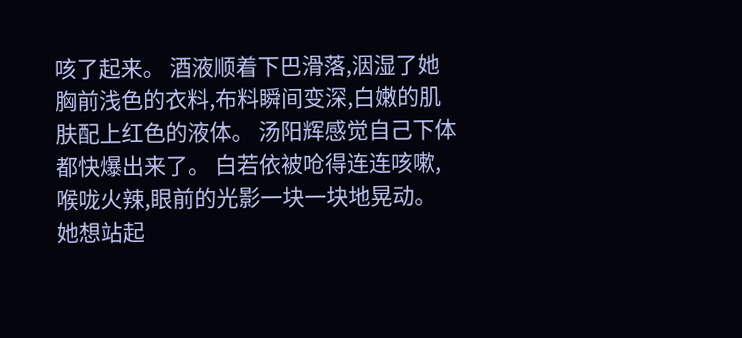咳了起来。 酒液顺着下巴滑落,洇湿了她胸前浅色的衣料,布料瞬间变深,白嫩的肌肤配上红色的液体。 汤阳辉感觉自己下体都快爆出来了。 白若依被呛得连连咳嗽,喉咙火辣,眼前的光影一块一块地晃动。 她想站起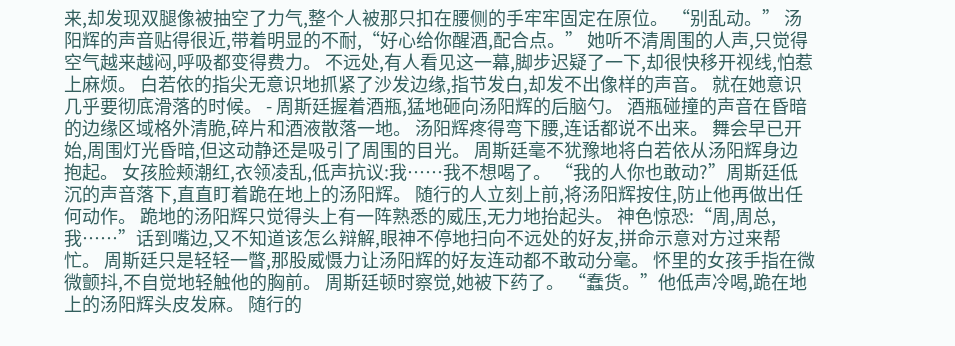来,却发现双腿像被抽空了力气,整个人被那只扣在腰侧的手牢牢固定在原位。 “别乱动。” 汤阳辉的声音贴得很近,带着明显的不耐,“好心给你醒酒,配合点。” 她听不清周围的人声,只觉得空气越来越闷,呼吸都变得费力。 不远处,有人看见这一幕,脚步迟疑了一下,却很快移开视线,怕惹上麻烦。 白若依的指尖无意识地抓紧了沙发边缘,指节发白,却发不出像样的声音。 就在她意识几乎要彻底滑落的时候。 - 周斯廷握着酒瓶,猛地砸向汤阳辉的后脑勺。 酒瓶碰撞的声音在昏暗的边缘区域格外清脆,碎片和酒液散落一地。 汤阳辉疼得弯下腰,连话都说不出来。 舞会早已开始,周围灯光昏暗,但这动静还是吸引了周围的目光。 周斯廷毫不犹豫地将白若依从汤阳辉身边抱起。 女孩脸颊潮红,衣领凌乱,低声抗议:我……我不想喝了。 “我的人你也敢动?”周斯廷低沉的声音落下,直直盯着跪在地上的汤阳辉。 随行的人立刻上前,将汤阳辉按住,防止他再做出任何动作。 跪地的汤阳辉只觉得头上有一阵熟悉的威压,无力地抬起头。 神色惊恐:“周,周总,我……”话到嘴边,又不知道该怎么辩解,眼神不停地扫向不远处的好友,拼命示意对方过来帮忙。 周斯廷只是轻轻一瞥,那股威慑力让汤阳辉的好友连动都不敢动分毫。 怀里的女孩手指在微微颤抖,不自觉地轻触他的胸前。 周斯廷顿时察觉,她被下药了。 “蠢货。”他低声冷喝,跪在地上的汤阳辉头皮发麻。 随行的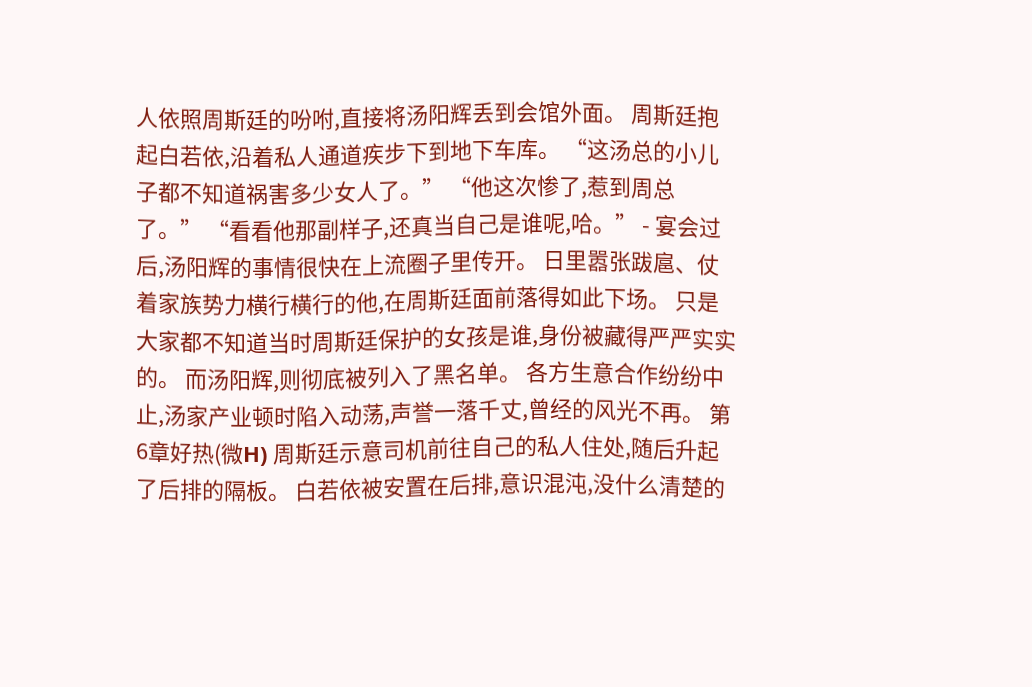人依照周斯廷的吩咐,直接将汤阳辉丢到会馆外面。 周斯廷抱起白若依,沿着私人通道疾步下到地下车库。 “这汤总的小儿子都不知道祸害多少女人了。” “他这次惨了,惹到周总了。” “看看他那副样子,还真当自己是谁呢,哈。” - 宴会过后,汤阳辉的事情很快在上流圈子里传开。 日里嚣张跋扈、仗着家族势力横行横行的他,在周斯廷面前落得如此下场。 只是大家都不知道当时周斯廷保护的女孩是谁,身份被藏得严严实实的。 而汤阳辉,则彻底被列入了黑名单。 各方生意合作纷纷中止,汤家产业顿时陷入动荡,声誉一落千丈,曾经的风光不再。 第6章好热(微H) 周斯廷示意司机前往自己的私人住处,随后升起了后排的隔板。 白若依被安置在后排,意识混沌,没什么清楚的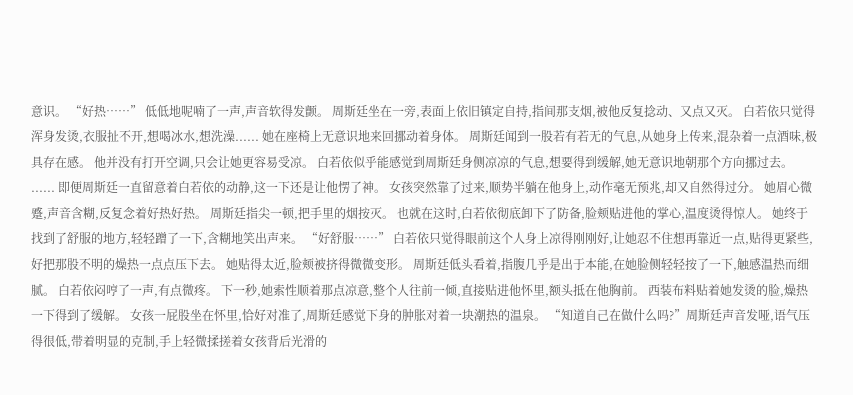意识。 “好热……” 低低地呢喃了一声,声音软得发颤。 周斯廷坐在一旁,表面上依旧镇定自持,指间那支烟,被他反复捻动、又点又灭。 白若依只觉得浑身发烫,衣服扯不开,想喝冰水,想洗澡...... 她在座椅上无意识地来回挪动着身体。 周斯廷闻到一股若有若无的气息,从她身上传来,混杂着一点酒味,极具存在感。 他并没有打开空调,只会让她更容易受凉。 白若依似乎能感觉到周斯廷身侧凉凉的气息,想要得到缓解,她无意识地朝那个方向挪过去。 ...... 即便周斯廷一直留意着白若依的动静,这一下还是让他愣了神。 女孩突然靠了过来,顺势半躺在他身上,动作毫无预兆,却又自然得过分。 她眉心微蹙,声音含糊,反复念着好热好热。 周斯廷指尖一顿,把手里的烟按灭。 也就在这时,白若依彻底卸下了防备,脸颊贴进他的掌心,温度烫得惊人。 她终于找到了舒服的地方,轻轻蹭了一下,含糊地笑出声来。 “好舒服……” 白若依只觉得眼前这个人身上凉得刚刚好,让她忍不住想再靠近一点,贴得更紧些,好把那股不明的燥热一点点压下去。 她贴得太近,脸颊被挤得微微变形。 周斯廷低头看着,指腹几乎是出于本能,在她脸侧轻轻按了一下,触感温热而细腻。 白若依闷哼了一声,有点微疼。 下一秒,她索性顺着那点凉意,整个人往前一倾,直接贴进他怀里,额头抵在他胸前。 西装布料贴着她发烫的脸,燥热一下得到了缓解。 女孩一屁股坐在怀里,恰好对准了,周斯廷感觉下身的肿胀对着一块潮热的温泉。 “知道自己在做什么吗?”周斯廷声音发哑,语气压得很低,带着明显的克制,手上轻微揉搓着女孩背后光滑的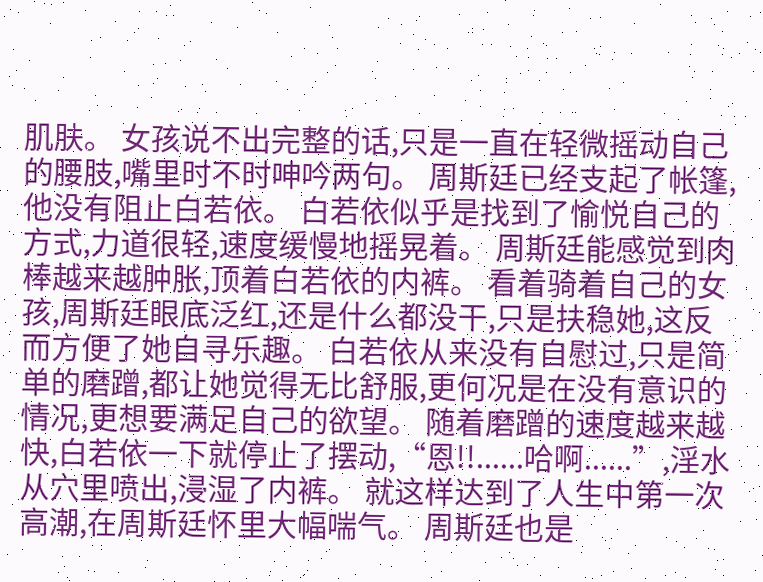肌肤。 女孩说不出完整的话,只是一直在轻微摇动自己的腰肢,嘴里时不时呻吟两句。 周斯廷已经支起了帐篷,他没有阻止白若依。 白若依似乎是找到了愉悦自己的方式,力道很轻,速度缓慢地摇晃着。 周斯廷能感觉到肉棒越来越肿胀,顶着白若依的内裤。 看着骑着自己的女孩,周斯廷眼底泛红,还是什么都没干,只是扶稳她,这反而方便了她自寻乐趣。 白若依从来没有自慰过,只是简单的磨蹭,都让她觉得无比舒服,更何况是在没有意识的情况,更想要满足自己的欲望。 随着磨蹭的速度越来越快,白若依一下就停止了摆动,“恩!!......哈啊......”,淫水从穴里喷出,浸湿了内裤。 就这样达到了人生中第一次高潮,在周斯廷怀里大幅喘气。 周斯廷也是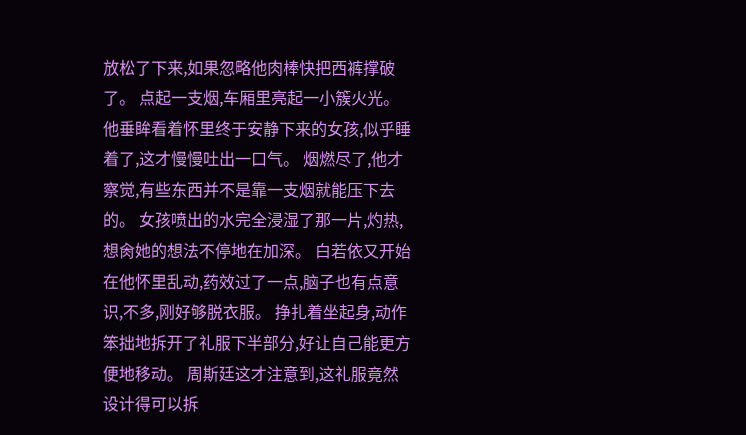放松了下来,如果忽略他肉棒快把西裤撑破了。 点起一支烟,车厢里亮起一小簇火光。 他垂眸看着怀里终于安静下来的女孩,似乎睡着了,这才慢慢吐出一口气。 烟燃尽了,他才察觉,有些东西并不是靠一支烟就能压下去的。 女孩喷出的水完全浸湿了那一片,灼热,想肏她的想法不停地在加深。 白若依又开始在他怀里乱动,药效过了一点,脑子也有点意识,不多,刚好够脱衣服。 挣扎着坐起身,动作笨拙地拆开了礼服下半部分,好让自己能更方便地移动。 周斯廷这才注意到,这礼服竟然设计得可以拆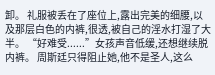卸。 礼服被丢在了座位上,露出完美的细腰,以及那层白色的内裤,很透,被自己的淫水打湿了大半。 “好难受......”女孩声音低缓,还想继续脱内裤。 周斯廷只得阻止她,他不是圣人,这么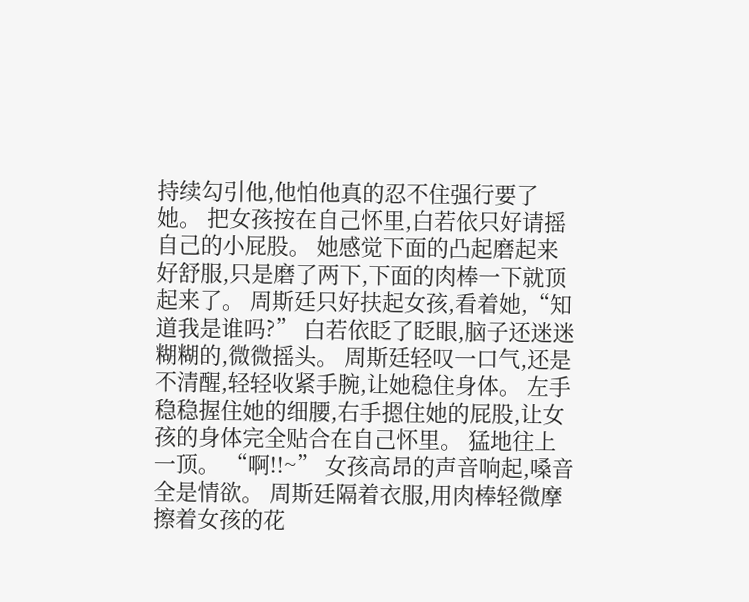持续勾引他,他怕他真的忍不住强行要了她。 把女孩按在自己怀里,白若依只好请摇自己的小屁股。 她感觉下面的凸起磨起来好舒服,只是磨了两下,下面的肉棒一下就顶起来了。 周斯廷只好扶起女孩,看着她,“知道我是谁吗?” 白若依眨了眨眼,脑子还迷迷糊糊的,微微摇头。 周斯廷轻叹一口气,还是不清醒,轻轻收紧手腕,让她稳住身体。 左手稳稳握住她的细腰,右手摁住她的屁股,让女孩的身体完全贴合在自己怀里。 猛地往上一顶。 “啊!!~” 女孩高昂的声音响起,嗓音全是情欲。 周斯廷隔着衣服,用肉棒轻微摩擦着女孩的花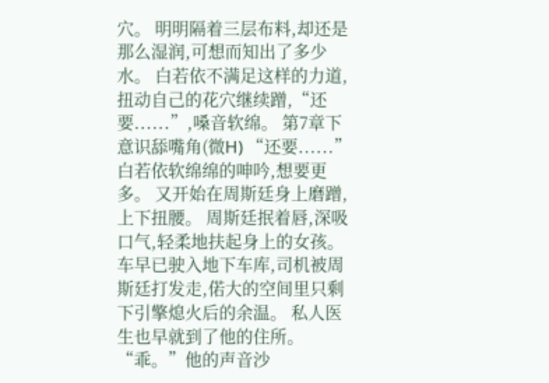穴。 明明隔着三层布料,却还是那么湿润,可想而知出了多少水。 白若依不满足这样的力道,扭动自己的花穴继续蹭,“还要......”,嗓音软绵。 第7章下意识舔嘴角(微H) “还要......” 白若依软绵绵的呻吟,想要更多。 又开始在周斯廷身上磨蹭,上下扭腰。 周斯廷抿着唇,深吸口气,轻柔地扶起身上的女孩。 车早已驶入地下车库,司机被周斯廷打发走,偌大的空间里只剩下引擎熄火后的余温。 私人医生也早就到了他的住所。 “乖。”他的声音沙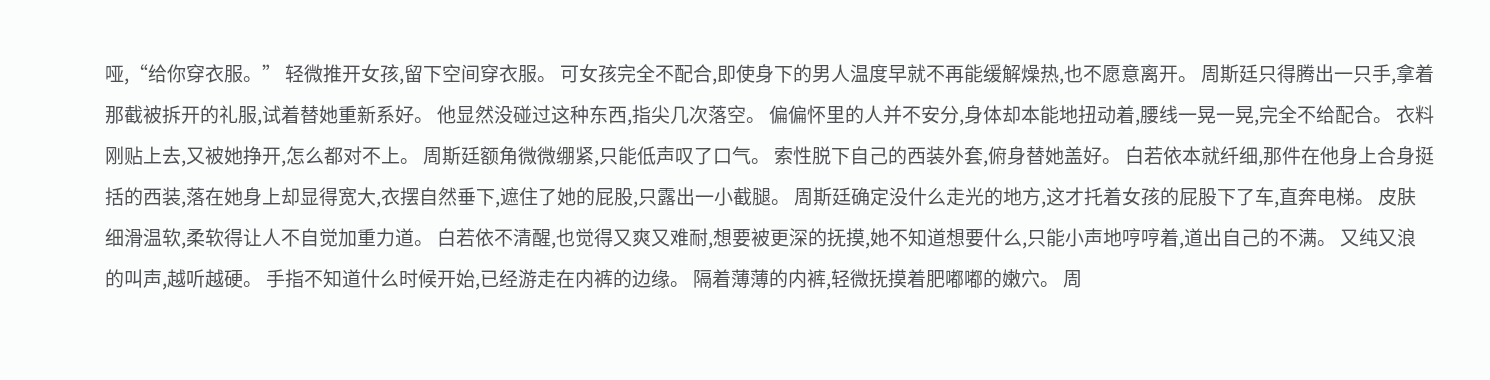哑,“给你穿衣服。” 轻微推开女孩,留下空间穿衣服。 可女孩完全不配合,即使身下的男人温度早就不再能缓解燥热,也不愿意离开。 周斯廷只得腾出一只手,拿着那截被拆开的礼服,试着替她重新系好。 他显然没碰过这种东西,指尖几次落空。 偏偏怀里的人并不安分,身体却本能地扭动着,腰线一晃一晃,完全不给配合。 衣料刚贴上去,又被她挣开,怎么都对不上。 周斯廷额角微微绷紧,只能低声叹了口气。 索性脱下自己的西装外套,俯身替她盖好。 白若依本就纤细,那件在他身上合身挺括的西装,落在她身上却显得宽大,衣摆自然垂下,遮住了她的屁股,只露出一小截腿。 周斯廷确定没什么走光的地方,这才托着女孩的屁股下了车,直奔电梯。 皮肤细滑温软,柔软得让人不自觉加重力道。 白若依不清醒,也觉得又爽又难耐,想要被更深的抚摸,她不知道想要什么,只能小声地哼哼着,道出自己的不满。 又纯又浪的叫声,越听越硬。 手指不知道什么时候开始,已经游走在内裤的边缘。 隔着薄薄的内裤,轻微抚摸着肥嘟嘟的嫩穴。 周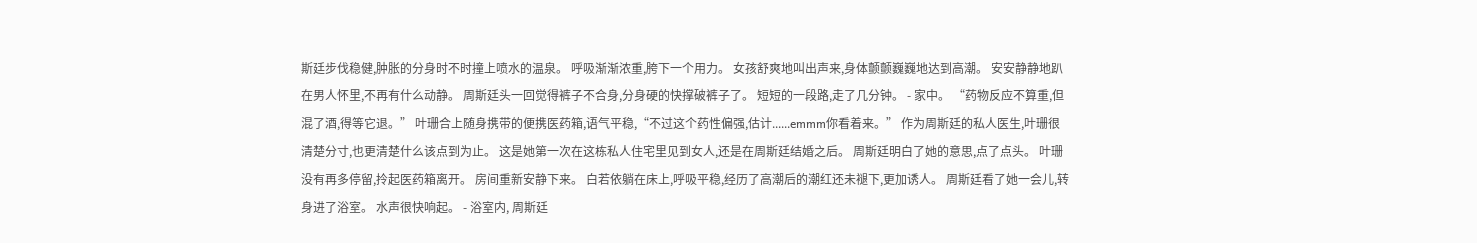斯廷步伐稳健,肿胀的分身时不时撞上喷水的温泉。 呼吸渐渐浓重,胯下一个用力。 女孩舒爽地叫出声来,身体颤颤巍巍地达到高潮。 安安静静地趴在男人怀里,不再有什么动静。 周斯廷头一回觉得裤子不合身,分身硬的快撑破裤子了。 短短的一段路,走了几分钟。 - 家中。 “药物反应不算重,但混了酒,得等它退。” 叶珊合上随身携带的便携医药箱,语气平稳,“不过这个药性偏强,估计......emmm你看着来。” 作为周斯廷的私人医生,叶珊很清楚分寸,也更清楚什么该点到为止。 这是她第一次在这栋私人住宅里见到女人,还是在周斯廷结婚之后。 周斯廷明白了她的意思,点了点头。 叶珊没有再多停留,拎起医药箱离开。 房间重新安静下来。 白若依躺在床上,呼吸平稳,经历了高潮后的潮红还未褪下,更加诱人。 周斯廷看了她一会儿,转身进了浴室。 水声很快响起。 - 浴室内, 周斯廷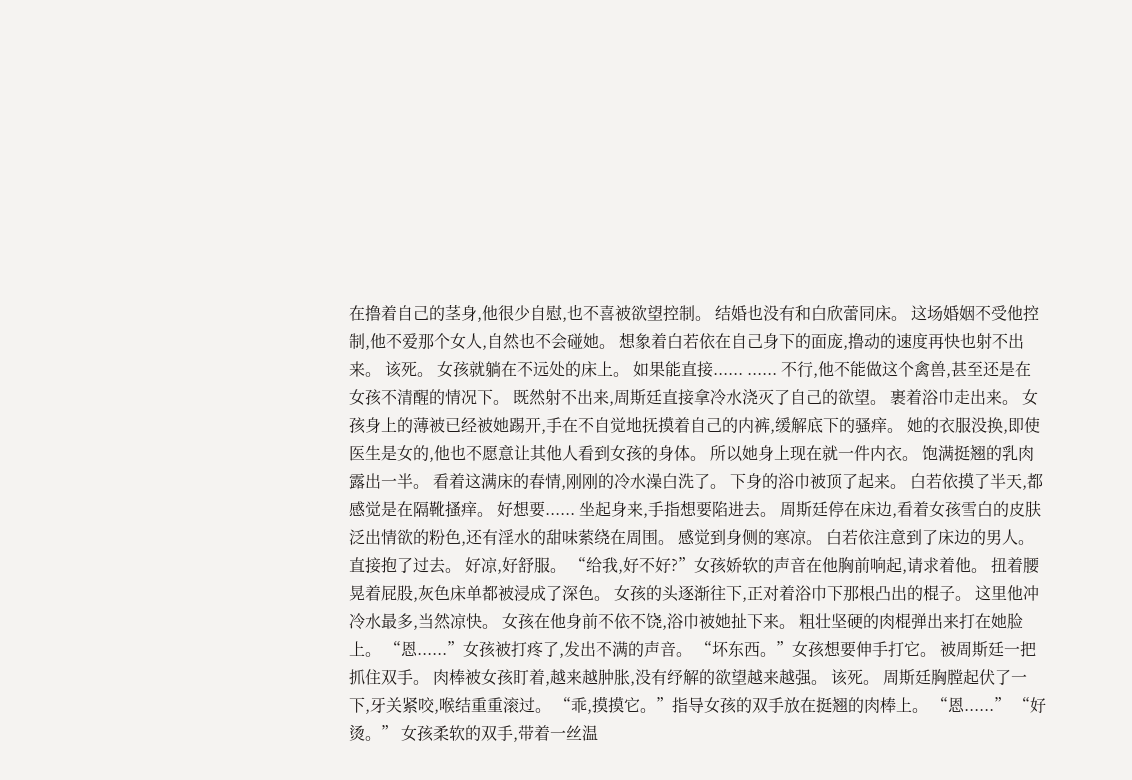在撸着自己的茎身,他很少自慰,也不喜被欲望控制。 结婚也没有和白欣蕾同床。 这场婚姻不受他控制,他不爱那个女人,自然也不会碰她。 想象着白若依在自己身下的面庞,撸动的速度再快也射不出来。 该死。 女孩就躺在不远处的床上。 如果能直接...... ...... 不行,他不能做这个禽兽,甚至还是在女孩不清醒的情况下。 既然射不出来,周斯廷直接拿冷水浇灭了自己的欲望。 裹着浴巾走出来。 女孩身上的薄被已经被她踢开,手在不自觉地抚摸着自己的内裤,缓解底下的骚痒。 她的衣服没换,即使医生是女的,他也不愿意让其他人看到女孩的身体。 所以她身上现在就一件内衣。 饱满挺翘的乳肉露出一半。 看着这满床的春情,刚刚的冷水澡白洗了。 下身的浴巾被顶了起来。 白若依摸了半天,都感觉是在隔靴搔痒。 好想要...... 坐起身来,手指想要陷进去。 周斯廷停在床边,看着女孩雪白的皮肤泛出情欲的粉色,还有淫水的甜味萦绕在周围。 感觉到身侧的寒凉。 白若依注意到了床边的男人。 直接抱了过去。 好凉,好舒服。 “给我,好不好?”女孩娇软的声音在他胸前响起,请求着他。 扭着腰晃着屁股,灰色床单都被浸成了深色。 女孩的头逐渐往下,正对着浴巾下那根凸出的棍子。 这里他冲冷水最多,当然凉快。 女孩在他身前不依不饶,浴巾被她扯下来。 粗壮坚硬的肉棍弹出来打在她脸上。 “恩......”女孩被打疼了,发出不满的声音。 “坏东西。”女孩想要伸手打它。 被周斯廷一把抓住双手。 肉棒被女孩盯着,越来越肿胀,没有纾解的欲望越来越强。 该死。 周斯廷胸膛起伏了一下,牙关紧咬,喉结重重滚过。 “乖,摸摸它。”指导女孩的双手放在挺翘的肉棒上。 “恩......” “好烫。” 女孩柔软的双手,带着一丝温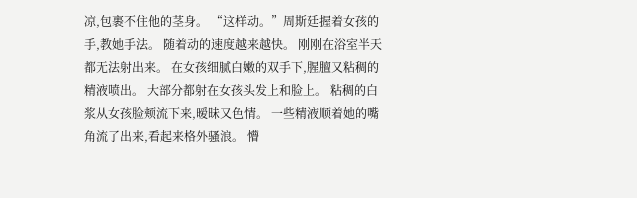凉,包裹不住他的茎身。 “这样动。”周斯廷握着女孩的手,教她手法。 随着动的速度越来越快。 刚刚在浴室半天都无法射出来。 在女孩细腻白嫩的双手下,腥膻又粘稠的精液喷出。 大部分都射在女孩头发上和脸上。 粘稠的白浆从女孩脸颊流下来,暧昧又色情。 一些精液顺着她的嘴角流了出来,看起来格外骚浪。 懵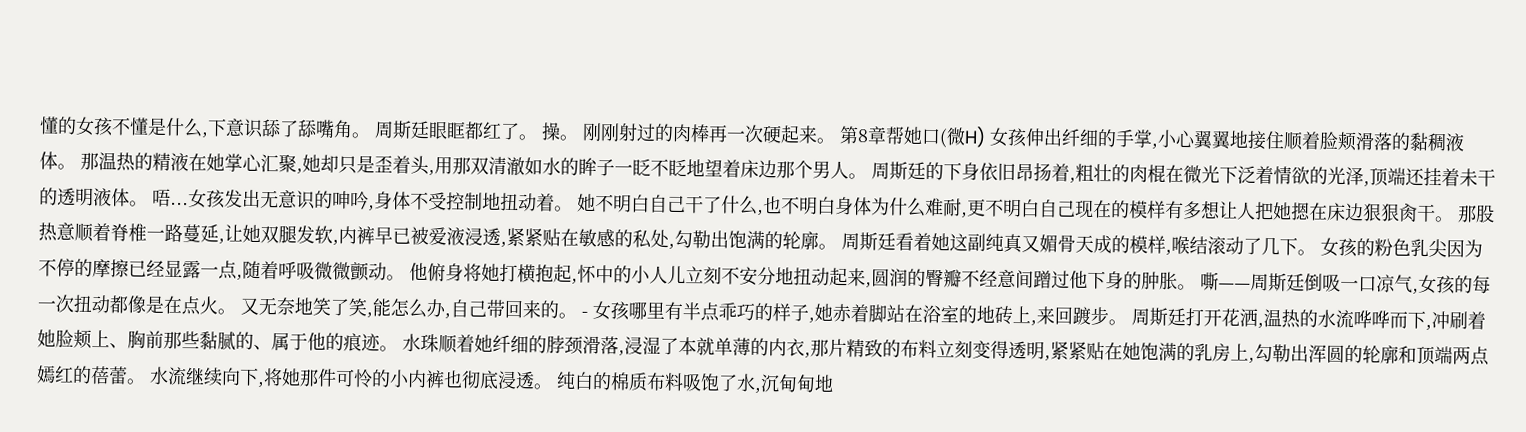懂的女孩不懂是什么,下意识舔了舔嘴角。 周斯廷眼眶都红了。 操。 刚刚射过的肉棒再一次硬起来。 第8章帮她口(微H) 女孩伸出纤细的手掌,小心翼翼地接住顺着脸颊滑落的黏稠液体。 那温热的精液在她掌心汇聚,她却只是歪着头,用那双清澈如水的眸子一眨不眨地望着床边那个男人。 周斯廷的下身依旧昂扬着,粗壮的肉棍在微光下泛着情欲的光泽,顶端还挂着未干的透明液体。 唔...女孩发出无意识的呻吟,身体不受控制地扭动着。 她不明白自己干了什么,也不明白身体为什么难耐,更不明白自己现在的模样有多想让人把她摁在床边狠狠肏干。 那股热意顺着脊椎一路蔓延,让她双腿发软,内裤早已被爱液浸透,紧紧贴在敏感的私处,勾勒出饱满的轮廓。 周斯廷看着她这副纯真又媚骨天成的模样,喉结滚动了几下。 女孩的粉色乳尖因为不停的摩擦已经显露一点,随着呼吸微微颤动。 他俯身将她打横抱起,怀中的小人儿立刻不安分地扭动起来,圆润的臀瓣不经意间蹭过他下身的肿胀。 嘶——周斯廷倒吸一口凉气,女孩的每一次扭动都像是在点火。 又无奈地笑了笑,能怎么办,自己带回来的。 - 女孩哪里有半点乖巧的样子,她赤着脚站在浴室的地砖上,来回踱步。 周斯廷打开花洒,温热的水流哗哗而下,冲刷着她脸颊上、胸前那些黏腻的、属于他的痕迹。 水珠顺着她纤细的脖颈滑落,浸湿了本就单薄的内衣,那片精致的布料立刻变得透明,紧紧贴在她饱满的乳房上,勾勒出浑圆的轮廓和顶端两点嫣红的蓓蕾。 水流继续向下,将她那件可怜的小内裤也彻底浸透。 纯白的棉质布料吸饱了水,沉甸甸地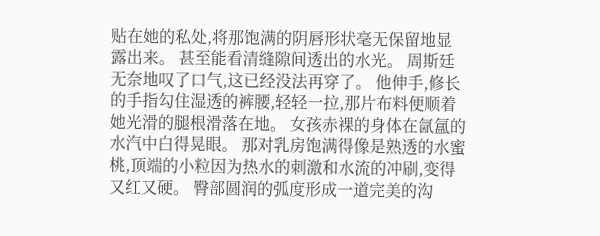贴在她的私处,将那饱满的阴唇形状毫无保留地显露出来。 甚至能看清缝隙间透出的水光。 周斯廷无奈地叹了口气,这已经没法再穿了。 他伸手,修长的手指勾住湿透的裤腰,轻轻一拉,那片布料便顺着她光滑的腿根滑落在地。 女孩赤裸的身体在氤氲的水汽中白得晃眼。 那对乳房饱满得像是熟透的水蜜桃,顶端的小粒因为热水的刺激和水流的冲刷,变得又红又硬。 臀部圆润的弧度形成一道完美的沟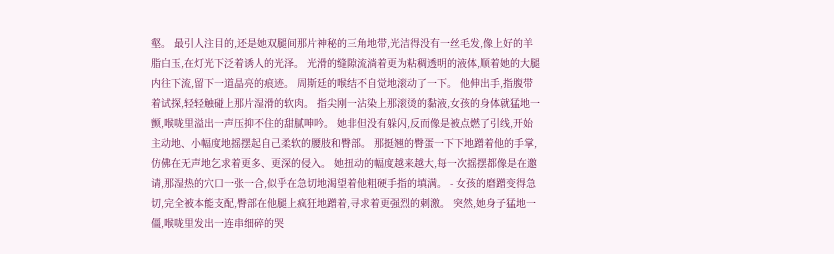壑。 最引人注目的,还是她双腿间那片神秘的三角地带,光洁得没有一丝毛发,像上好的羊脂白玉,在灯光下泛着诱人的光泽。 光滑的缝隙流淌着更为粘稠透明的液体,顺着她的大腿内往下流,留下一道晶亮的痕迹。 周斯廷的喉结不自觉地滚动了一下。 他伸出手,指腹带着试探,轻轻触碰上那片湿滑的软肉。 指尖刚一沾染上那滚烫的黏液,女孩的身体就猛地一颤,喉咙里溢出一声压抑不住的甜腻呻吟。 她非但没有躲闪,反而像是被点燃了引线,开始主动地、小幅度地摇摆起自己柔软的腰肢和臀部。 那挺翘的臀蛋一下下地蹭着他的手掌,仿佛在无声地乞求着更多、更深的侵入。 她扭动的幅度越来越大,每一次摇摆都像是在邀请,那湿热的穴口一张一合,似乎在急切地渴望着他粗硬手指的填满。 - 女孩的磨蹭变得急切,完全被本能支配,臀部在他腿上疯狂地蹭着,寻求着更强烈的刺激。 突然,她身子猛地一僵,喉咙里发出一连串细碎的哭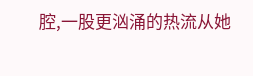腔,一股更汹涌的热流从她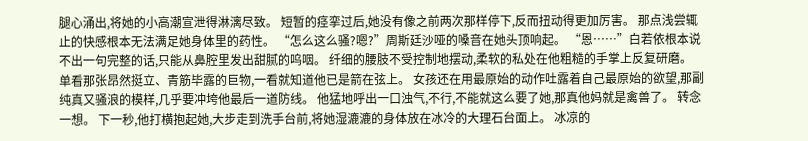腿心涌出,将她的小高潮宣泄得淋漓尽致。 短暂的痉挛过后,她没有像之前两次那样停下,反而扭动得更加厉害。 那点浅尝辄止的快感根本无法满足她身体里的药性。 “怎么这么骚?嗯?”周斯廷沙哑的嗓音在她头顶响起。 “恩……”白若依根本说不出一句完整的话,只能从鼻腔里发出甜腻的呜咽。 纤细的腰肢不受控制地摆动,柔软的私处在他粗糙的手掌上反复研磨。 单看那张昂然挺立、青筋毕露的巨物,一看就知道他已是箭在弦上。 女孩还在用最原始的动作吐露着自己最原始的欲望,那副纯真又骚浪的模样,几乎要冲垮他最后一道防线。 他猛地呼出一口浊气,不行,不能就这么要了她,那真他妈就是禽兽了。 转念一想。 下一秒,他打横抱起她,大步走到洗手台前,将她湿漉漉的身体放在冰冷的大理石台面上。 冰凉的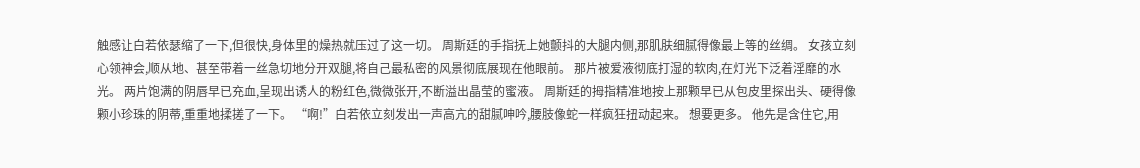触感让白若依瑟缩了一下,但很快,身体里的燥热就压过了这一切。 周斯廷的手指抚上她颤抖的大腿内侧,那肌肤细腻得像最上等的丝绸。 女孩立刻心领神会,顺从地、甚至带着一丝急切地分开双腿,将自己最私密的风景彻底展现在他眼前。 那片被爱液彻底打湿的软肉,在灯光下泛着淫靡的水光。 两片饱满的阴唇早已充血,呈现出诱人的粉红色,微微张开,不断溢出晶莹的蜜液。 周斯廷的拇指精准地按上那颗早已从包皮里探出头、硬得像颗小珍珠的阴蒂,重重地揉搓了一下。 “啊!”白若依立刻发出一声高亢的甜腻呻吟,腰肢像蛇一样疯狂扭动起来。 想要更多。 他先是含住它,用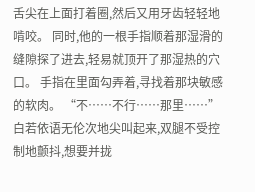舌尖在上面打着圈,然后又用牙齿轻轻地啃咬。 同时,他的一根手指顺着那湿滑的缝隙探了进去,轻易就顶开了那湿热的穴口。 手指在里面勾弄着,寻找着那块敏感的软肉。 “不……不行……那里……”白若依语无伦次地尖叫起来,双腿不受控制地颤抖,想要并拢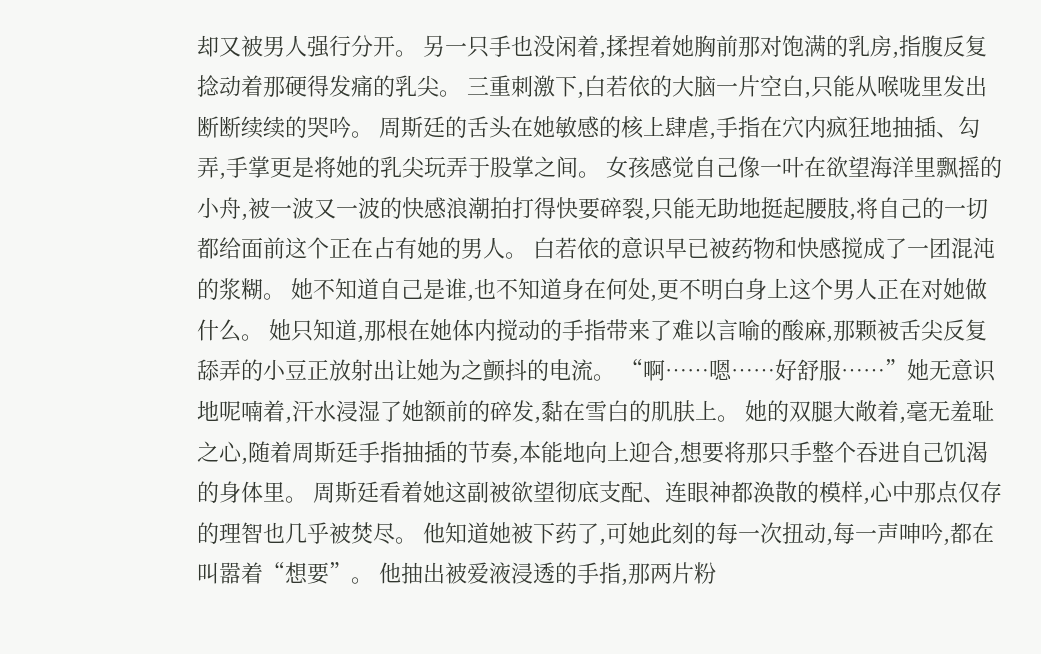却又被男人强行分开。 另一只手也没闲着,揉捏着她胸前那对饱满的乳房,指腹反复捻动着那硬得发痛的乳尖。 三重刺激下,白若依的大脑一片空白,只能从喉咙里发出断断续续的哭吟。 周斯廷的舌头在她敏感的核上肆虐,手指在穴内疯狂地抽插、勾弄,手掌更是将她的乳尖玩弄于股掌之间。 女孩感觉自己像一叶在欲望海洋里飘摇的小舟,被一波又一波的快感浪潮拍打得快要碎裂,只能无助地挺起腰肢,将自己的一切都给面前这个正在占有她的男人。 白若依的意识早已被药物和快感搅成了一团混沌的浆糊。 她不知道自己是谁,也不知道身在何处,更不明白身上这个男人正在对她做什么。 她只知道,那根在她体内搅动的手指带来了难以言喻的酸麻,那颗被舌尖反复舔弄的小豆正放射出让她为之颤抖的电流。 “啊……嗯……好舒服……”她无意识地呢喃着,汗水浸湿了她额前的碎发,黏在雪白的肌肤上。 她的双腿大敞着,毫无羞耻之心,随着周斯廷手指抽插的节奏,本能地向上迎合,想要将那只手整个吞进自己饥渴的身体里。 周斯廷看着她这副被欲望彻底支配、连眼神都涣散的模样,心中那点仅存的理智也几乎被焚尽。 他知道她被下药了,可她此刻的每一次扭动,每一声呻吟,都在叫嚣着“想要”。 他抽出被爱液浸透的手指,那两片粉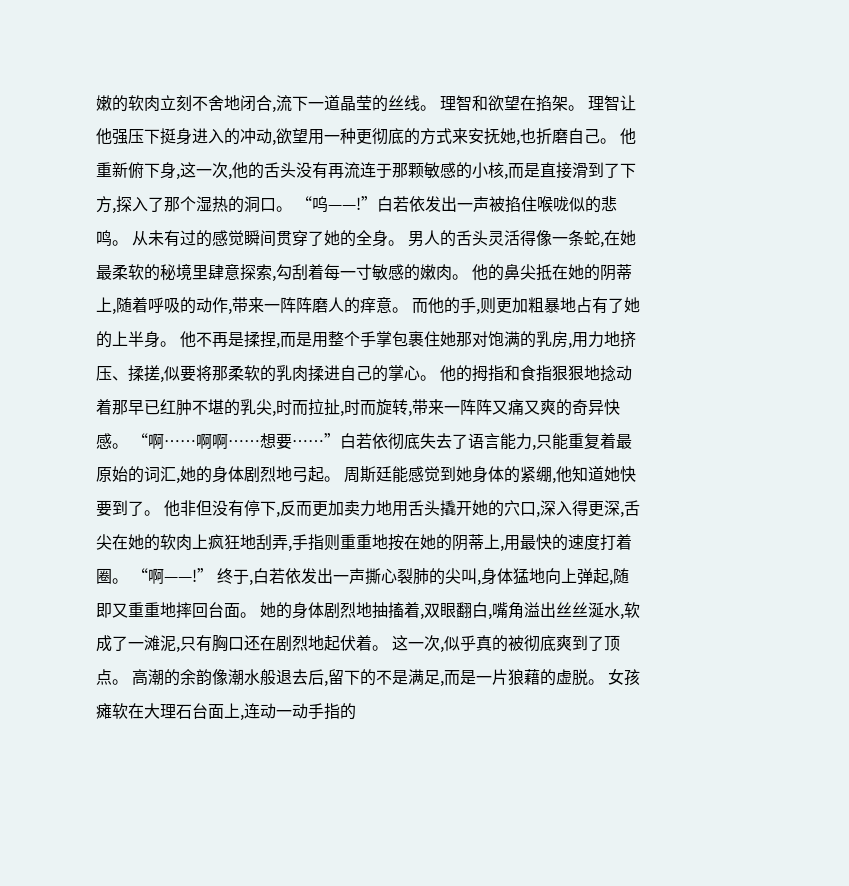嫩的软肉立刻不舍地闭合,流下一道晶莹的丝线。 理智和欲望在掐架。 理智让他强压下挺身进入的冲动,欲望用一种更彻底的方式来安抚她,也折磨自己。 他重新俯下身,这一次,他的舌头没有再流连于那颗敏感的小核,而是直接滑到了下方,探入了那个湿热的洞口。 “呜——!”白若依发出一声被掐住喉咙似的悲鸣。 从未有过的感觉瞬间贯穿了她的全身。 男人的舌头灵活得像一条蛇,在她最柔软的秘境里肆意探索,勾刮着每一寸敏感的嫩肉。 他的鼻尖抵在她的阴蒂上,随着呼吸的动作,带来一阵阵磨人的痒意。 而他的手,则更加粗暴地占有了她的上半身。 他不再是揉捏,而是用整个手掌包裹住她那对饱满的乳房,用力地挤压、揉搓,似要将那柔软的乳肉揉进自己的掌心。 他的拇指和食指狠狠地捻动着那早已红肿不堪的乳尖,时而拉扯,时而旋转,带来一阵阵又痛又爽的奇异快感。 “啊……啊啊……想要……”白若依彻底失去了语言能力,只能重复着最原始的词汇,她的身体剧烈地弓起。 周斯廷能感觉到她身体的紧绷,他知道她快要到了。 他非但没有停下,反而更加卖力地用舌头撬开她的穴口,深入得更深,舌尖在她的软肉上疯狂地刮弄,手指则重重地按在她的阴蒂上,用最快的速度打着圈。 “啊——!” 终于,白若依发出一声撕心裂肺的尖叫,身体猛地向上弹起,随即又重重地摔回台面。 她的身体剧烈地抽搐着,双眼翻白,嘴角溢出丝丝涎水,软成了一滩泥,只有胸口还在剧烈地起伏着。 这一次,似乎真的被彻底爽到了顶点。 高潮的余韵像潮水般退去后,留下的不是满足,而是一片狼藉的虚脱。 女孩瘫软在大理石台面上,连动一动手指的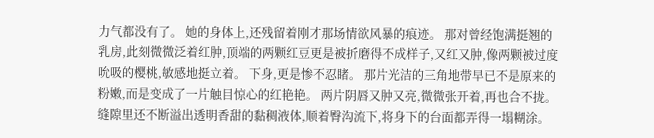力气都没有了。 她的身体上,还残留着刚才那场情欲风暴的痕迹。 那对曾经饱满挺翘的乳房,此刻微微泛着红肿,顶端的两颗红豆更是被折磨得不成样子,又红又肿,像两颗被过度吮吸的樱桃,敏感地挺立着。 下身,更是惨不忍睹。 那片光洁的三角地带早已不是原来的粉嫩,而是变成了一片触目惊心的红艳艳。 两片阴唇又肿又亮,微微张开着,再也合不拢。 缝隙里还不断溢出透明香甜的黏稠液体,顺着臀沟流下,将身下的台面都弄得一塌糊涂。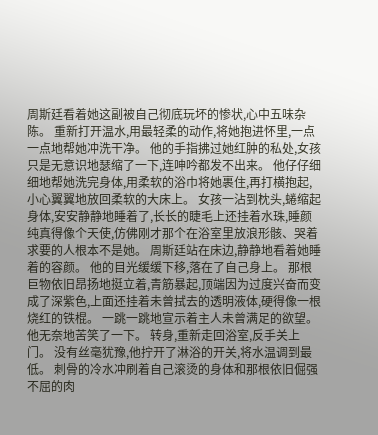周斯廷看着她这副被自己彻底玩坏的惨状,心中五味杂陈。 重新打开温水,用最轻柔的动作,将她抱进怀里,一点一点地帮她冲洗干净。 他的手指拂过她红肿的私处,女孩只是无意识地瑟缩了一下,连呻吟都发不出来。 他仔仔细细地帮她洗完身体,用柔软的浴巾将她裹住,再打横抱起,小心翼翼地放回柔软的大床上。 女孩一沾到枕头,蜷缩起身体,安安静静地睡着了,长长的睫毛上还挂着水珠,睡颜纯真得像个天使,仿佛刚才那个在浴室里放浪形骸、哭着求要的人根本不是她。 周斯廷站在床边,静静地看着她睡着的容颜。 他的目光缓缓下移,落在了自己身上。 那根巨物依旧昂扬地挺立着,青筋暴起,顶端因为过度兴奋而变成了深紫色,上面还挂着未曾拭去的透明液体,硬得像一根烧红的铁棍。 一跳一跳地宣示着主人未曾满足的欲望。 他无奈地苦笑了一下。 转身,重新走回浴室,反手关上门。 没有丝毫犹豫,他拧开了淋浴的开关,将水温调到最低。 刺骨的冷水冲刷着自己滚烫的身体和那根依旧倔强不屈的肉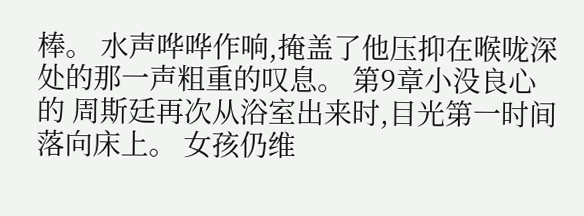棒。 水声哗哗作响,掩盖了他压抑在喉咙深处的那一声粗重的叹息。 第9章小没良心的 周斯廷再次从浴室出来时,目光第一时间落向床上。 女孩仍维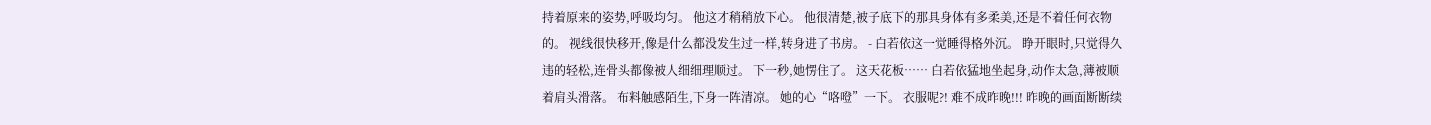持着原来的姿势,呼吸均匀。 他这才稍稍放下心。 他很清楚,被子底下的那具身体有多柔美,还是不着任何衣物的。 视线很快移开,像是什么都没发生过一样,转身进了书房。 - 白若依这一觉睡得格外沉。 睁开眼时,只觉得久违的轻松,连骨头都像被人细细理顺过。 下一秒,她愣住了。 这天花板…… 白若依猛地坐起身,动作太急,薄被顺着肩头滑落。 布料触感陌生,下身一阵清凉。 她的心“咯噔”一下。 衣服呢?! 难不成昨晚!!! 昨晚的画面断断续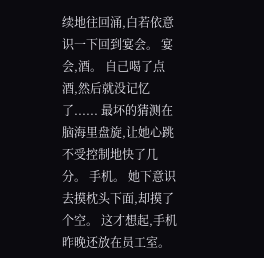续地往回涌,白若依意识一下回到宴会。 宴会,酒。 自己喝了点酒,然后就没记忆了...... 最坏的猜测在脑海里盘旋,让她心跳不受控制地快了几分。 手机。 她下意识去摸枕头下面,却摸了个空。 这才想起,手机昨晚还放在员工室。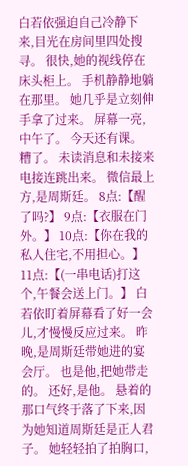白若依强迫自己冷静下来,目光在房间里四处搜寻。 很快,她的视线停在床头柜上。 手机静静地躺在那里。 她几乎是立刻伸手拿了过来。 屏幕一亮,中午了。 今天还有课。 糟了。 未读消息和未接来电接连跳出来。 微信最上方,是周斯廷。 8点:【醒了吗?】 9点:【衣服在门外。】 10点:【你在我的私人住宅,不用担心。】 11点:【(一串电话)打这个,午餐会送上门。】 白若依盯着屏幕看了好一会儿,才慢慢反应过来。 昨晚,是周斯廷带她进的宴会厅。 也是他,把她带走的。 还好,是他。 悬着的那口气终于落了下来,因为她知道周斯廷是正人君子。 她轻轻拍了拍胸口,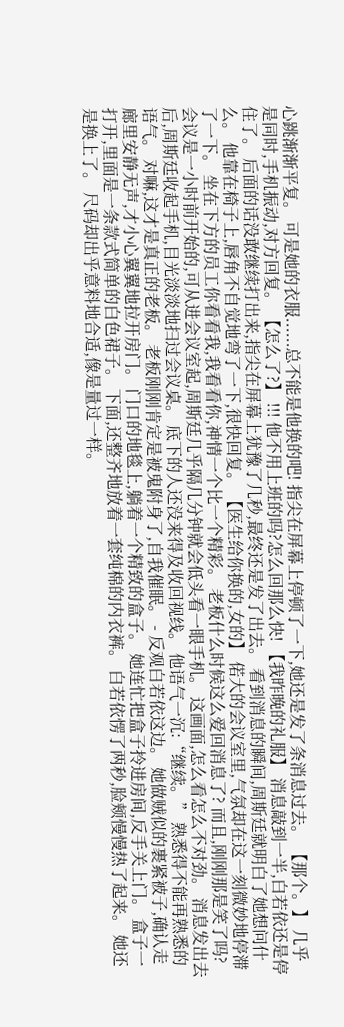心跳渐渐平复。 可是她的衣服......总不能是他换的吧! 指尖在屏幕上停顿了一下,她还是发了条消息过去。 【那个。】 几乎是同时,手机振动,对方回复。 【怎么了?】 !!! 他不用上班的吗?怎么回那么快! 【我昨晚的礼服】 消息敲到一半,白若依还是停住了。 后面的话没敢继续打出来,指尖在屏幕上犹豫了几秒,最终还是发了出去。 看到消息的瞬间,周斯廷就明白了她想问什么。 他靠在椅子上,唇角不自觉地弯了一下,很快回复。 【医生给你换的,女的】 偌大的会议室里,气氛却在这一刻微妙地停滞了一下。 坐在下方的员工你看看我,我看看你,神情一个比一个精彩。 老板什么时候这么爱回消息了? 而且,刚刚那是笑了吗? 会议是一小时前开始的,可从进会议室起,周斯廷几乎隔几分钟就会低头看一眼手机。 这画面,怎么看怎么不对劲。 消息发出去后,周斯廷收起手机,目光淡淡地扫过会议桌。 底下的人还没来得及收回视线。 他语气一沉:“继续。” 熟悉得不能再熟悉的语气。 对嘛,这才是真正的老板。 老板刚刚肯定是被鬼附身了,自我催眠。 - 反观白若依这边。 她做贼似的裹紧被子,确认走廊里安静无声,才小心翼翼地拉开房门。 门口的地毯上,躺着一个精致的盒子。 她连忙把盒子拎进房间,反手关上门。 盒子一打开,里面是一条款式简单的白色裙子。 下面,还整齐地放着一套纯棉的内衣裤。 白若依愣了两秒,脸颊慢慢热了起来。 她还是换上了。 尺码却出乎意料地合适,像是量过一样。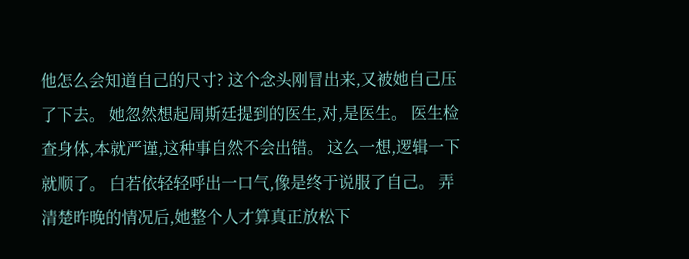他怎么会知道自己的尺寸? 这个念头刚冒出来,又被她自己压了下去。 她忽然想起周斯廷提到的医生,对,是医生。 医生检查身体,本就严谨,这种事自然不会出错。 这么一想,逻辑一下就顺了。 白若依轻轻呼出一口气,像是终于说服了自己。 弄清楚昨晚的情况后,她整个人才算真正放松下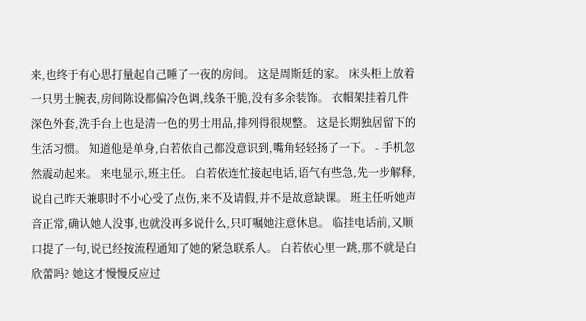来,也终于有心思打量起自己睡了一夜的房间。 这是周斯廷的家。 床头柜上放着一只男士腕表,房间陈设都偏冷色调,线条干脆,没有多余装饰。 衣帽架挂着几件深色外套,洗手台上也是清一色的男士用品,排列得很规整。 这是长期独居留下的生活习惯。 知道他是单身,白若依自己都没意识到,嘴角轻轻扬了一下。 - 手机忽然震动起来。 来电显示,班主任。 白若依连忙接起电话,语气有些急,先一步解释,说自己昨天兼职时不小心受了点伤,来不及请假,并不是故意缺课。 班主任听她声音正常,确认她人没事,也就没再多说什么,只叮嘱她注意休息。 临挂电话前,又顺口提了一句,说已经按流程通知了她的紧急联系人。 白若依心里一跳,那不就是白欣蕾吗? 她这才慢慢反应过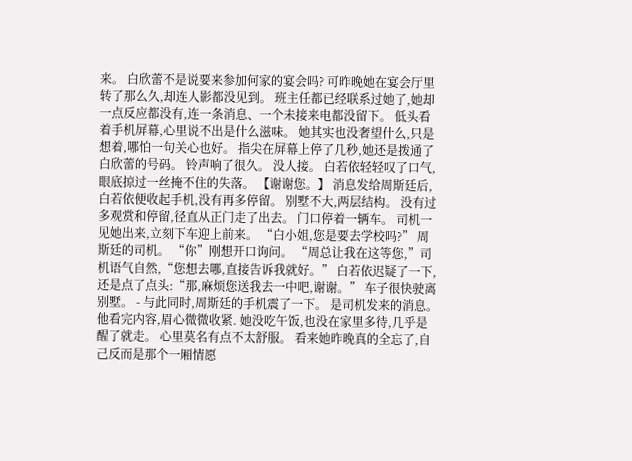来。 白欣蕾不是说要来参加何家的宴会吗? 可昨晚她在宴会厅里转了那么久,却连人影都没见到。 班主任都已经联系过她了,她却一点反应都没有,连一条消息、一个未接来电都没留下。 低头看着手机屏幕,心里说不出是什么滋味。 她其实也没奢望什么,只是想着,哪怕一句关心也好。 指尖在屏幕上停了几秒,她还是拨通了白欣蕾的号码。 铃声响了很久。 没人接。 白若依轻轻叹了口气,眼底掠过一丝掩不住的失落。 【谢谢您。】 消息发给周斯廷后,白若依便收起手机,没有再多停留。 别墅不大,两层结构。 没有过多观赏和停留,径直从正门走了出去。 门口停着一辆车。 司机一见她出来,立刻下车迎上前来。 “白小姐,您是要去学校吗?” 周斯廷的司机。 “你”刚想开口询问。 “周总让我在这等您,”司机语气自然,“您想去哪,直接告诉我就好。” 白若依迟疑了一下,还是点了点头:“那,麻烦您送我去一中吧,谢谢。” 车子很快驶离别墅。 - 与此同时,周斯廷的手机震了一下。 是司机发来的消息。 他看完内容,眉心微微收紧. 她没吃午饭,也没在家里多待,几乎是醒了就走。 心里莫名有点不太舒服。 看来她昨晚真的全忘了,自己反而是那个一厢情愿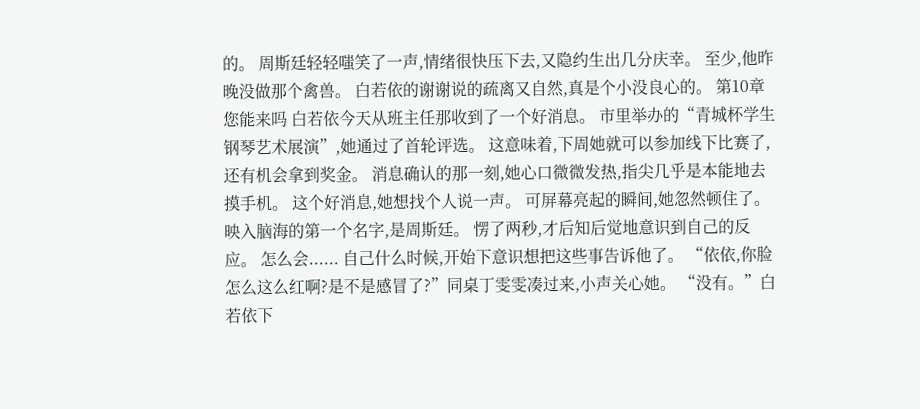的。 周斯廷轻轻嗤笑了一声,情绪很快压下去,又隐约生出几分庆幸。 至少,他昨晚没做那个禽兽。 白若依的谢谢说的疏离又自然,真是个小没良心的。 第10章您能来吗 白若依今天从班主任那收到了一个好消息。 市里举办的“青城杯学生钢琴艺术展演”,她通过了首轮评选。 这意味着,下周她就可以参加线下比赛了,还有机会拿到奖金。 消息确认的那一刻,她心口微微发热,指尖几乎是本能地去摸手机。 这个好消息,她想找个人说一声。 可屏幕亮起的瞬间,她忽然顿住了。 映入脑海的第一个名字,是周斯廷。 愣了两秒,才后知后觉地意识到自己的反应。 怎么会...... 自己什么时候,开始下意识想把这些事告诉他了。 “依依,你脸怎么这么红啊?是不是感冒了?”同桌丁雯雯凑过来,小声关心她。 “没有。”白若依下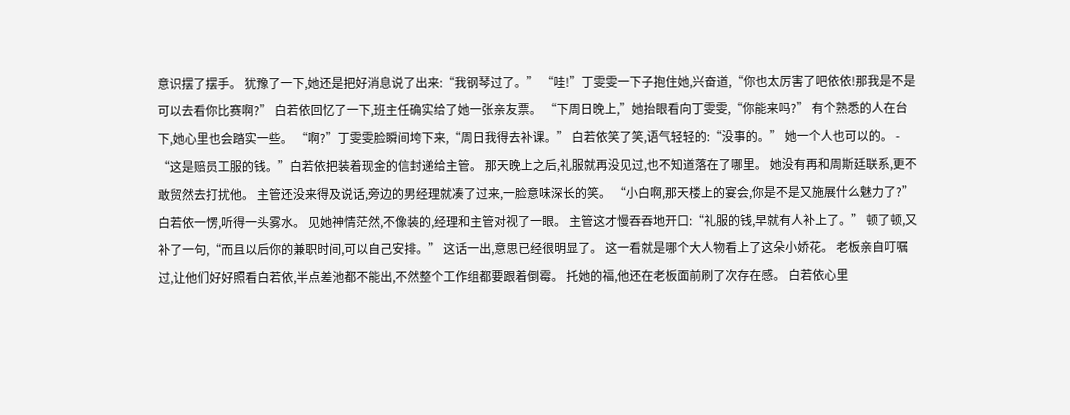意识摆了摆手。 犹豫了一下,她还是把好消息说了出来:“我钢琴过了。” “哇!”丁雯雯一下子抱住她,兴奋道,“你也太厉害了吧依依!那我是不是可以去看你比赛啊?” 白若依回忆了一下,班主任确实给了她一张亲友票。 “下周日晚上,”她抬眼看向丁雯雯,“你能来吗?” 有个熟悉的人在台下,她心里也会踏实一些。 “啊?”丁雯雯脸瞬间垮下来,“周日我得去补课。” 白若依笑了笑,语气轻轻的:“没事的。” 她一个人也可以的。 - “这是赔员工服的钱。”白若依把装着现金的信封递给主管。 那天晚上之后,礼服就再没见过,也不知道落在了哪里。 她没有再和周斯廷联系,更不敢贸然去打扰他。 主管还没来得及说话,旁边的男经理就凑了过来,一脸意味深长的笑。 “小白啊,那天楼上的宴会,你是不是又施展什么魅力了?” 白若依一愣,听得一头雾水。 见她神情茫然,不像装的,经理和主管对视了一眼。 主管这才慢吞吞地开口:“礼服的钱,早就有人补上了。” 顿了顿,又补了一句,“而且以后你的兼职时间,可以自己安排。” 这话一出,意思已经很明显了。 这一看就是哪个大人物看上了这朵小娇花。 老板亲自叮嘱过,让他们好好照看白若依,半点差池都不能出,不然整个工作组都要跟着倒霉。 托她的福,他还在老板面前刷了次存在感。 白若依心里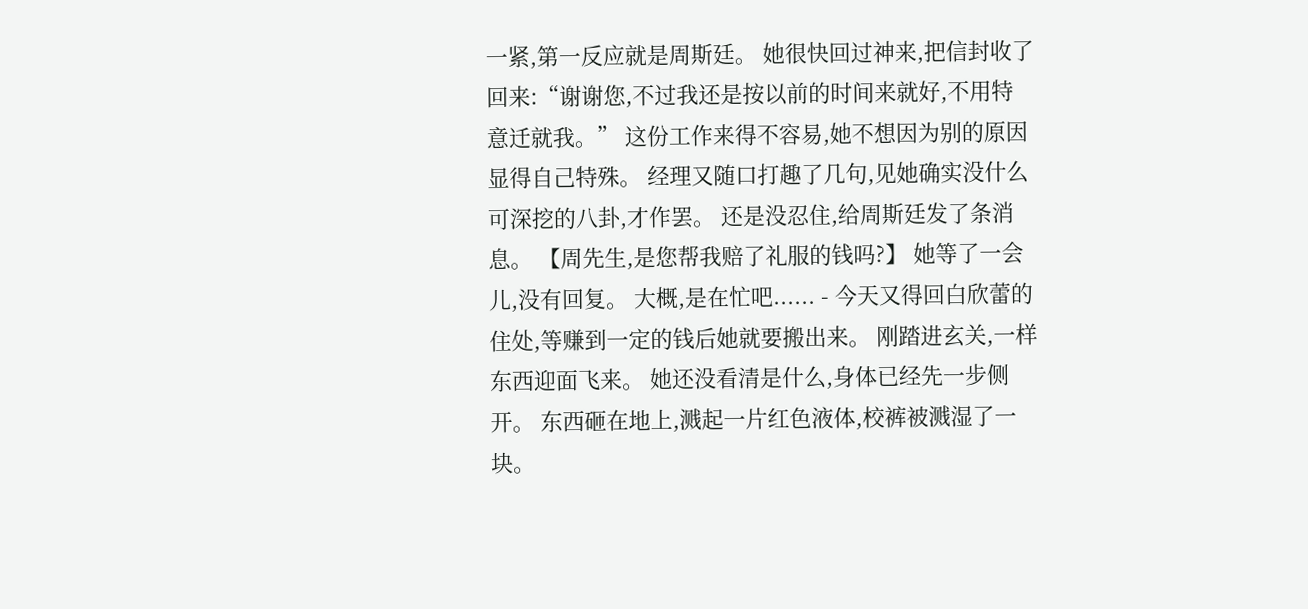一紧,第一反应就是周斯廷。 她很快回过神来,把信封收了回来:“谢谢您,不过我还是按以前的时间来就好,不用特意迁就我。” 这份工作来得不容易,她不想因为别的原因显得自己特殊。 经理又随口打趣了几句,见她确实没什么可深挖的八卦,才作罢。 还是没忍住,给周斯廷发了条消息。 【周先生,是您帮我赔了礼服的钱吗?】 她等了一会儿,没有回复。 大概,是在忙吧...... - 今天又得回白欣蕾的住处,等赚到一定的钱后她就要搬出来。 刚踏进玄关,一样东西迎面飞来。 她还没看清是什么,身体已经先一步侧开。 东西砸在地上,溅起一片红色液体,校裤被溅湿了一块。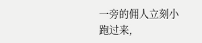一旁的佣人立刻小跑过来,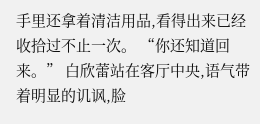手里还拿着清洁用品,看得出来已经收拾过不止一次。 “你还知道回来。” 白欣蕾站在客厅中央,语气带着明显的讥讽,脸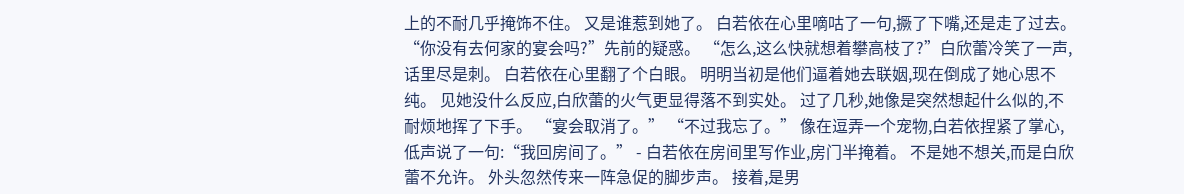上的不耐几乎掩饰不住。 又是谁惹到她了。 白若依在心里嘀咕了一句,撅了下嘴,还是走了过去。 “你没有去何家的宴会吗?”先前的疑惑。 “怎么,这么快就想着攀高枝了?”白欣蕾冷笑了一声,话里尽是刺。 白若依在心里翻了个白眼。 明明当初是他们逼着她去联姻,现在倒成了她心思不纯。 见她没什么反应,白欣蕾的火气更显得落不到实处。 过了几秒,她像是突然想起什么似的,不耐烦地挥了下手。 “宴会取消了。” “不过我忘了。” 像在逗弄一个宠物,白若依捏紧了掌心,低声说了一句:“我回房间了。” - 白若依在房间里写作业,房门半掩着。 不是她不想关,而是白欣蕾不允许。 外头忽然传来一阵急促的脚步声。 接着,是男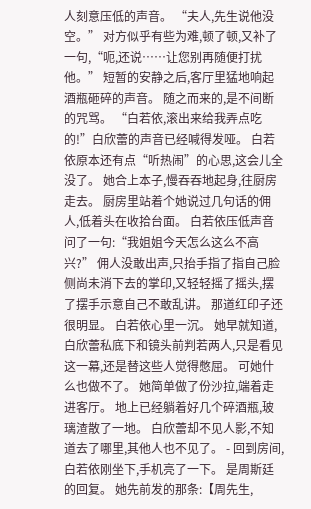人刻意压低的声音。 “夫人,先生说他没空。” 对方似乎有些为难,顿了顿,又补了一句,“呃,还说……让您别再随便打扰他。” 短暂的安静之后,客厅里猛地响起酒瓶砸碎的声音。 随之而来的,是不间断的咒骂。 “白若依,滚出来给我弄点吃的!”白欣蕾的声音已经喊得发哑。 白若依原本还有点“听热闹”的心思,这会儿全没了。 她合上本子,慢吞吞地起身,往厨房走去。 厨房里站着个她说过几句话的佣人,低着头在收拾台面。 白若依压低声音问了一句:“我姐姐今天怎么这么不高兴?” 佣人没敢出声,只抬手指了指自己脸侧尚未消下去的掌印,又轻轻摇了摇头,摆了摆手示意自己不敢乱讲。 那道红印子还很明显。 白若依心里一沉。 她早就知道,白欣蕾私底下和镜头前判若两人,只是看见这一幕,还是替这些人觉得憋屈。 可她什么也做不了。 她简单做了份沙拉,端着走进客厅。 地上已经躺着好几个碎酒瓶,玻璃渣散了一地。 白欣蕾却不见人影,不知道去了哪里,其他人也不见了。 - 回到房间,白若依刚坐下,手机亮了一下。 是周斯廷的回复。 她先前发的那条:【周先生,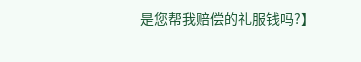是您帮我赔偿的礼服钱吗?】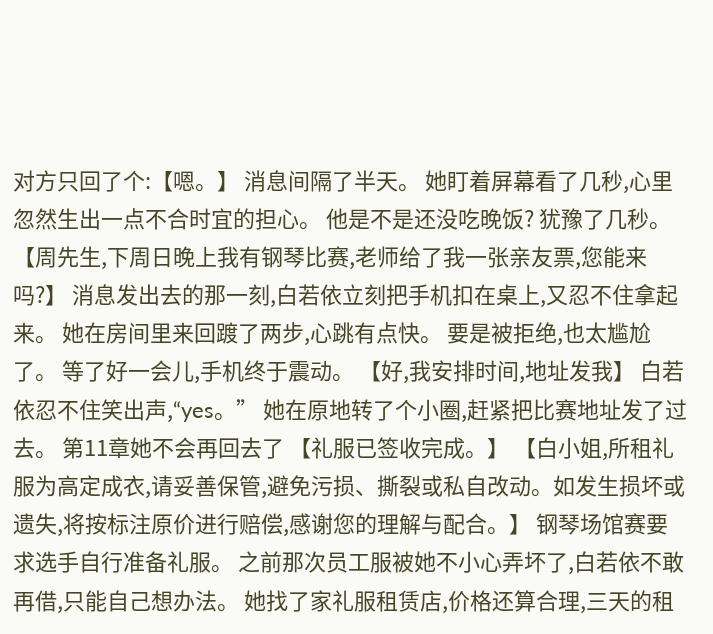对方只回了个:【嗯。】 消息间隔了半天。 她盯着屏幕看了几秒,心里忽然生出一点不合时宜的担心。 他是不是还没吃晚饭? 犹豫了几秒。 【周先生,下周日晚上我有钢琴比赛,老师给了我一张亲友票,您能来吗?】 消息发出去的那一刻,白若依立刻把手机扣在桌上,又忍不住拿起来。 她在房间里来回踱了两步,心跳有点快。 要是被拒绝,也太尴尬了。 等了好一会儿,手机终于震动。 【好,我安排时间,地址发我】 白若依忍不住笑出声,“yes。” 她在原地转了个小圈,赶紧把比赛地址发了过去。 第11章她不会再回去了 【礼服已签收完成。】 【白小姐,所租礼服为高定成衣,请妥善保管,避免污损、撕裂或私自改动。如发生损坏或遗失,将按标注原价进行赔偿,感谢您的理解与配合。】 钢琴场馆赛要求选手自行准备礼服。 之前那次员工服被她不小心弄坏了,白若依不敢再借,只能自己想办法。 她找了家礼服租赁店,价格还算合理,三天的租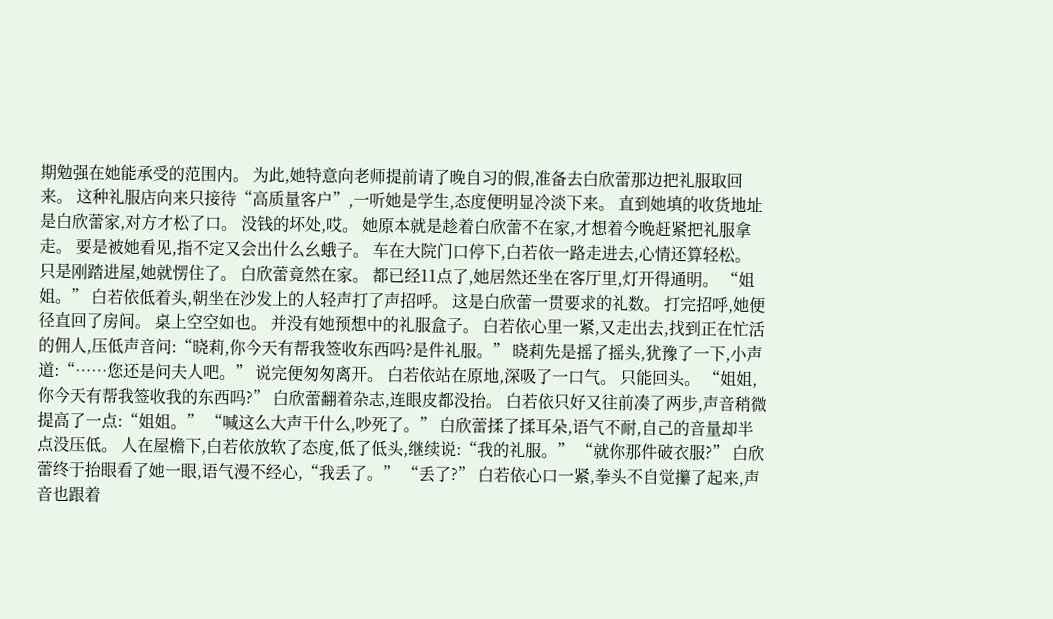期勉强在她能承受的范围内。 为此,她特意向老师提前请了晚自习的假,准备去白欣蕾那边把礼服取回来。 这种礼服店向来只接待“高质量客户”,一听她是学生,态度便明显冷淡下来。 直到她填的收货地址是白欣蕾家,对方才松了口。 没钱的坏处,哎。 她原本就是趁着白欣蕾不在家,才想着今晚赶紧把礼服拿走。 要是被她看见,指不定又会出什么幺蛾子。 车在大院门口停下,白若依一路走进去,心情还算轻松。 只是刚踏进屋,她就愣住了。 白欣蕾竟然在家。 都已经11点了,她居然还坐在客厅里,灯开得通明。 “姐姐。” 白若依低着头,朝坐在沙发上的人轻声打了声招呼。 这是白欣蕾一贯要求的礼数。 打完招呼,她便径直回了房间。 桌上空空如也。 并没有她预想中的礼服盒子。 白若依心里一紧,又走出去,找到正在忙活的佣人,压低声音问:“晓莉,你今天有帮我签收东西吗?是件礼服。” 晓莉先是摇了摇头,犹豫了一下,小声道:“……您还是问夫人吧。” 说完便匆匆离开。 白若依站在原地,深吸了一口气。 只能回头。 “姐姐,你今天有帮我签收我的东西吗?” 白欣蕾翻着杂志,连眼皮都没抬。 白若依只好又往前凑了两步,声音稍微提高了一点:“姐姐。” “喊这么大声干什么,吵死了。” 白欣蕾揉了揉耳朵,语气不耐,自己的音量却半点没压低。 人在屋檐下,白若依放软了态度,低了低头,继续说:“我的礼服。” “就你那件破衣服?” 白欣蕾终于抬眼看了她一眼,语气漫不经心,“我丢了。” “丢了?” 白若依心口一紧,拳头不自觉攥了起来,声音也跟着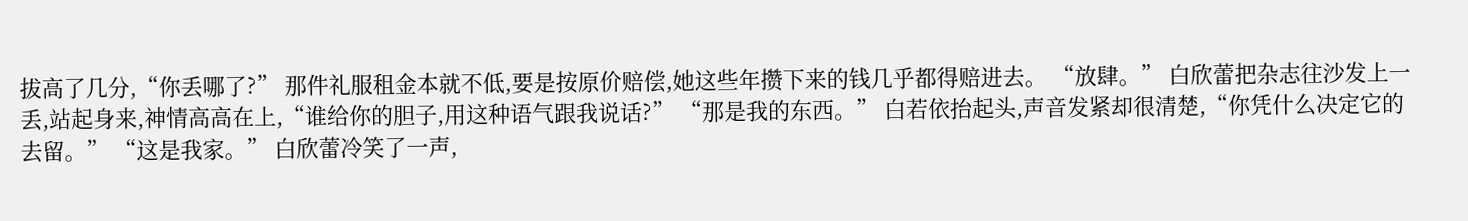拔高了几分,“你丢哪了?” 那件礼服租金本就不低,要是按原价赔偿,她这些年攒下来的钱几乎都得赔进去。 “放肆。” 白欣蕾把杂志往沙发上一丢,站起身来,神情高高在上,“谁给你的胆子,用这种语气跟我说话?” “那是我的东西。” 白若依抬起头,声音发紧却很清楚,“你凭什么决定它的去留。” “这是我家。” 白欣蕾冷笑了一声,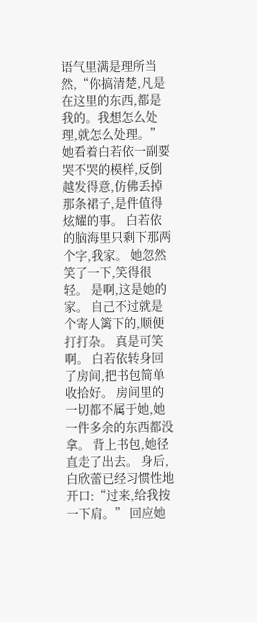语气里满是理所当然,“你搞清楚,凡是在这里的东西,都是我的。我想怎么处理,就怎么处理。” 她看着白若依一副要哭不哭的模样,反倒越发得意,仿佛丢掉那条裙子,是件值得炫耀的事。 白若依的脑海里只剩下那两个字,我家。 她忽然笑了一下,笑得很轻。 是啊,这是她的家。 自己不过就是个寄人篱下的,顺便打打杂。 真是可笑啊。 白若依转身回了房间,把书包简单收拾好。 房间里的一切都不属于她,她一件多余的东西都没拿。 背上书包,她径直走了出去。 身后,白欣蕾已经习惯性地开口:“过来,给我按一下肩。” 回应她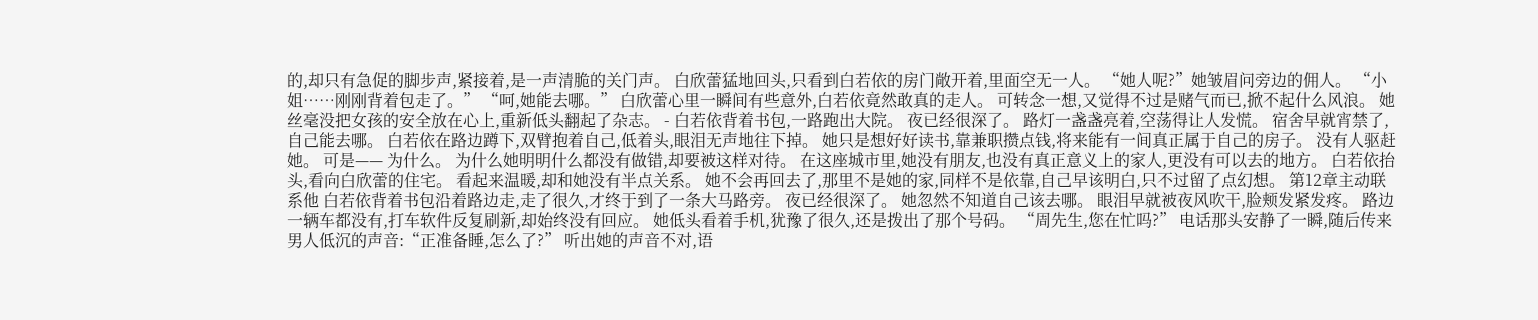的,却只有急促的脚步声,紧接着,是一声清脆的关门声。 白欣蕾猛地回头,只看到白若依的房门敞开着,里面空无一人。 “她人呢?”她皱眉问旁边的佣人。 “小姐……刚刚背着包走了。” “呵,她能去哪。” 白欣蕾心里一瞬间有些意外,白若依竟然敢真的走人。 可转念一想,又觉得不过是赌气而已,掀不起什么风浪。 她丝毫没把女孩的安全放在心上,重新低头翻起了杂志。 - 白若依背着书包,一路跑出大院。 夜已经很深了。 路灯一盏盏亮着,空荡得让人发慌。 宿舍早就宵禁了,自己能去哪。 白若依在路边蹲下,双臂抱着自己,低着头,眼泪无声地往下掉。 她只是想好好读书,靠兼职攒点钱,将来能有一间真正属于自己的房子。 没有人驱赶她。 可是—— 为什么。 为什么她明明什么都没有做错,却要被这样对待。 在这座城市里,她没有朋友,也没有真正意义上的家人,更没有可以去的地方。 白若依抬头,看向白欣蕾的住宅。 看起来温暖,却和她没有半点关系。 她不会再回去了,那里不是她的家,同样不是依靠,自己早该明白,只不过留了点幻想。 第12章主动联系他 白若依背着书包沿着路边走,走了很久,才终于到了一条大马路旁。 夜已经很深了。 她忽然不知道自己该去哪。 眼泪早就被夜风吹干,脸颊发紧发疼。 路边一辆车都没有,打车软件反复刷新,却始终没有回应。 她低头看着手机,犹豫了很久,还是拨出了那个号码。 “周先生,您在忙吗?” 电话那头安静了一瞬,随后传来男人低沉的声音:“正准备睡,怎么了?” 听出她的声音不对,语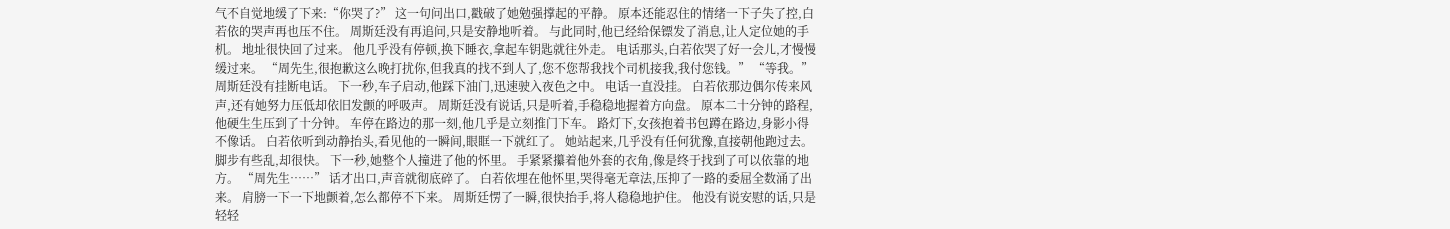气不自觉地缓了下来:“你哭了?” 这一句问出口,戳破了她勉强撑起的平静。 原本还能忍住的情绪一下子失了控,白若依的哭声再也压不住。 周斯廷没有再追问,只是安静地听着。 与此同时,他已经给保镖发了消息,让人定位她的手机。 地址很快回了过来。 他几乎没有停顿,换下睡衣,拿起车钥匙就往外走。 电话那头,白若依哭了好一会儿,才慢慢缓过来。 “周先生,很抱歉这么晚打扰你,但我真的找不到人了,您不您帮我找个司机接我,我付您钱。” “等我。” 周斯廷没有挂断电话。 下一秒,车子启动,他踩下油门,迅速驶入夜色之中。 电话一直没挂。 白若依那边偶尔传来风声,还有她努力压低却依旧发颤的呼吸声。 周斯廷没有说话,只是听着,手稳稳地握着方向盘。 原本二十分钟的路程,他硬生生压到了十分钟。 车停在路边的那一刻,他几乎是立刻推门下车。 路灯下,女孩抱着书包蹲在路边,身影小得不像话。 白若依听到动静抬头,看见他的一瞬间,眼眶一下就红了。 她站起来,几乎没有任何犹豫,直接朝他跑过去。 脚步有些乱,却很快。 下一秒,她整个人撞进了他的怀里。 手紧紧攥着他外套的衣角,像是终于找到了可以依靠的地方。 “周先生……” 话才出口,声音就彻底碎了。 白若依埋在他怀里,哭得毫无章法,压抑了一路的委屈全数涌了出来。 肩膀一下一下地颤着,怎么都停不下来。 周斯廷愣了一瞬,很快抬手,将人稳稳地护住。 他没有说安慰的话,只是轻轻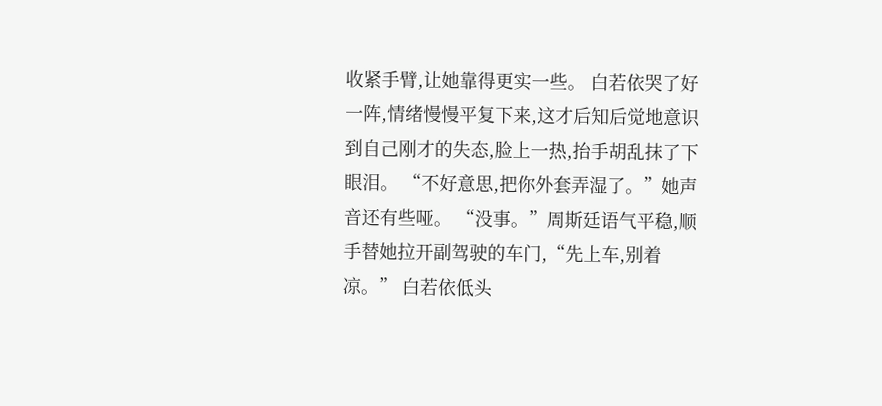收紧手臂,让她靠得更实一些。 白若依哭了好一阵,情绪慢慢平复下来,这才后知后觉地意识到自己刚才的失态,脸上一热,抬手胡乱抹了下眼泪。 “不好意思,把你外套弄湿了。”她声音还有些哑。 “没事。”周斯廷语气平稳,顺手替她拉开副驾驶的车门,“先上车,别着凉。” 白若依低头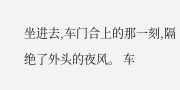坐进去,车门合上的那一刻,隔绝了外头的夜风。 车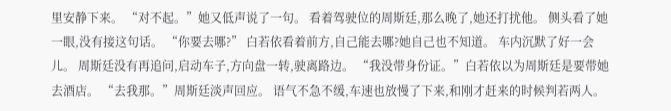里安静下来。 “对不起。”她又低声说了一句。 看着驾驶位的周斯廷,那么晚了,她还打扰他。 侧头看了她一眼,没有接这句话。 “你要去哪?” 白若依看着前方,自己能去哪?她自己也不知道。 车内沉默了好一会儿。 周斯廷没有再追问,启动车子,方向盘一转,驶离路边。 “我没带身份证。”白若依以为周斯廷是要带她去酒店。 “去我那。”周斯廷淡声回应。 语气不急不缓,车速也放慢了下来,和刚才赶来的时候判若两人。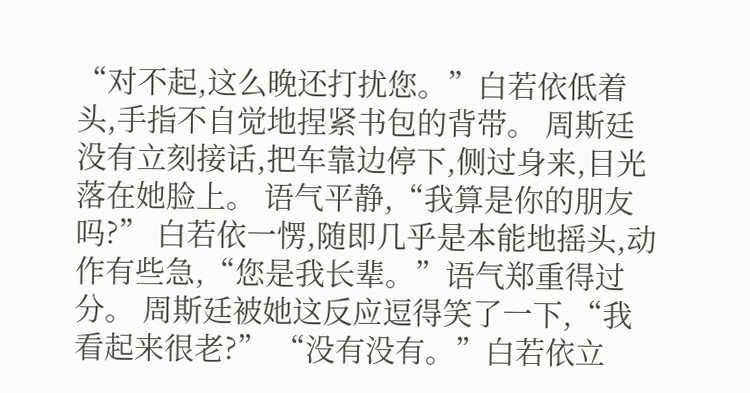“对不起,这么晚还打扰您。”白若依低着头,手指不自觉地捏紧书包的背带。 周斯廷没有立刻接话,把车靠边停下,侧过身来,目光落在她脸上。 语气平静,“我算是你的朋友吗?” 白若依一愣,随即几乎是本能地摇头,动作有些急,“您是我长辈。”语气郑重得过分。 周斯廷被她这反应逗得笑了一下,“我看起来很老?” “没有没有。”白若依立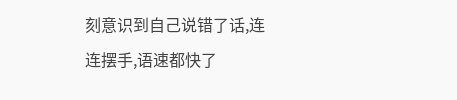刻意识到自己说错了话,连连摆手,语速都快了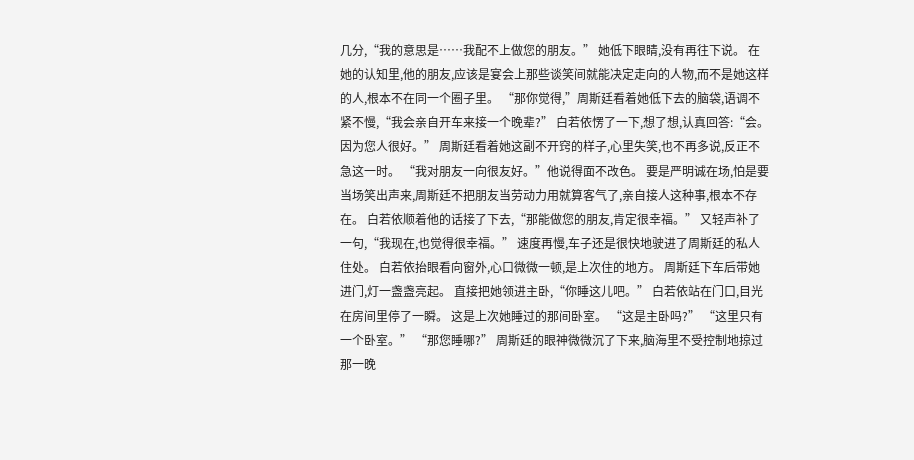几分,“我的意思是……我配不上做您的朋友。” 她低下眼睛,没有再往下说。 在她的认知里,他的朋友,应该是宴会上那些谈笑间就能决定走向的人物,而不是她这样的人,根本不在同一个圈子里。 “那你觉得,”周斯廷看着她低下去的脑袋,语调不紧不慢,“我会亲自开车来接一个晚辈?” 白若依愣了一下,想了想,认真回答:“会。因为您人很好。” 周斯廷看着她这副不开窍的样子,心里失笑,也不再多说,反正不急这一时。 “我对朋友一向很友好。”他说得面不改色。 要是严明诚在场,怕是要当场笑出声来,周斯廷不把朋友当劳动力用就算客气了,亲自接人这种事,根本不存在。 白若依顺着他的话接了下去,“那能做您的朋友,肯定很幸福。” 又轻声补了一句,“我现在,也觉得很幸福。” 速度再慢,车子还是很快地驶进了周斯廷的私人住处。 白若依抬眼看向窗外,心口微微一顿,是上次住的地方。 周斯廷下车后带她进门,灯一盏盏亮起。 直接把她领进主卧,“你睡这儿吧。” 白若依站在门口,目光在房间里停了一瞬。 这是上次她睡过的那间卧室。 “这是主卧吗?” “这里只有一个卧室。” “那您睡哪?” 周斯廷的眼神微微沉了下来,脑海里不受控制地掠过那一晚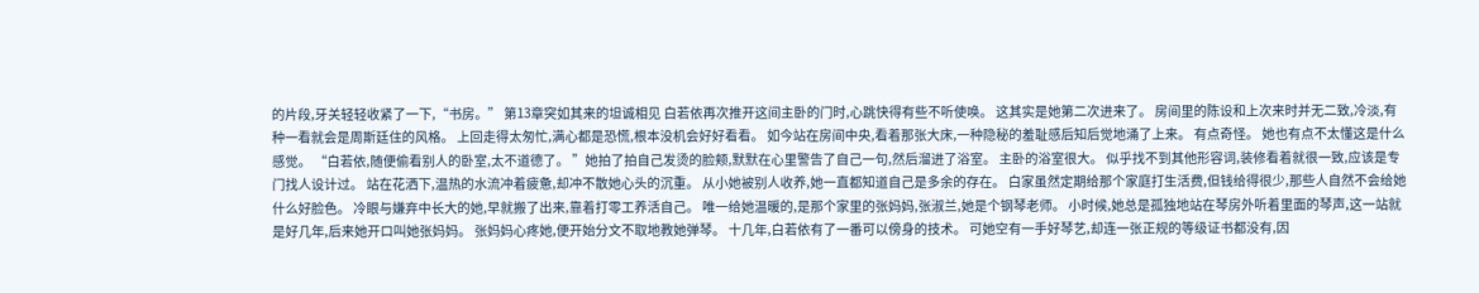的片段,牙关轻轻收紧了一下,“书房。” 第13章突如其来的坦诚相见 白若依再次推开这间主卧的门时,心跳快得有些不听使唤。 这其实是她第二次进来了。 房间里的陈设和上次来时并无二致,冷淡,有种一看就会是周斯廷住的风格。 上回走得太匆忙,满心都是恐慌,根本没机会好好看看。 如今站在房间中央,看着那张大床,一种隐秘的羞耻感后知后觉地涌了上来。 有点奇怪。 她也有点不太懂这是什么感觉。 “白若依,随便偷看别人的卧室,太不道德了。 ”她拍了拍自己发烫的脸颊,默默在心里警告了自己一句,然后溜进了浴室。 主卧的浴室很大。 似乎找不到其他形容词,装修看着就很一致,应该是专门找人设计过。 站在花洒下,温热的水流冲着疲惫,却冲不散她心头的沉重。 从小她被别人收养,她一直都知道自己是多余的存在。 白家虽然定期给那个家庭打生活费,但钱给得很少,那些人自然不会给她什么好脸色。 冷眼与嫌弃中长大的她,早就搬了出来,靠着打零工养活自己。 唯一给她温暖的,是那个家里的张妈妈,张淑兰,她是个钢琴老师。 小时候,她总是孤独地站在琴房外听着里面的琴声,这一站就是好几年,后来她开口叫她张妈妈。 张妈妈心疼她,便开始分文不取地教她弹琴。 十几年,白若依有了一番可以傍身的技术。 可她空有一手好琴艺,却连一张正规的等级证书都没有,因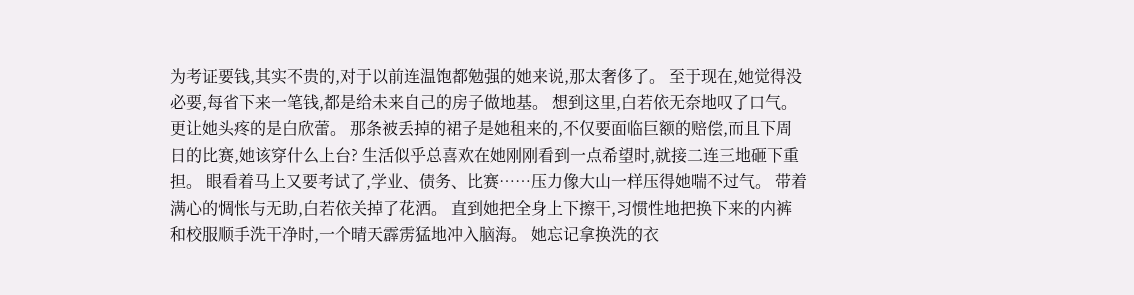为考证要钱,其实不贵的,对于以前连温饱都勉强的她来说,那太奢侈了。 至于现在,她觉得没必要,每省下来一笔钱,都是给未来自己的房子做地基。 想到这里,白若依无奈地叹了口气。 更让她头疼的是白欣蕾。 那条被丢掉的裙子是她租来的,不仅要面临巨额的赔偿,而且下周日的比赛,她该穿什么上台? 生活似乎总喜欢在她刚刚看到一点希望时,就接二连三地砸下重担。 眼看着马上又要考试了,学业、债务、比赛……压力像大山一样压得她喘不过气。 带着满心的惆怅与无助,白若依关掉了花洒。 直到她把全身上下擦干,习惯性地把换下来的内裤和校服顺手洗干净时,一个晴天霹雳猛地冲入脑海。 她忘记拿换洗的衣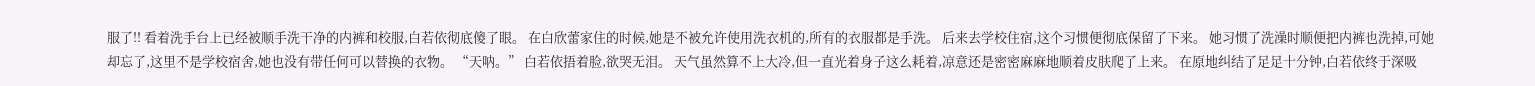服了!! 看着洗手台上已经被顺手洗干净的内裤和校服,白若依彻底傻了眼。 在白欣蕾家住的时候,她是不被允许使用洗衣机的,所有的衣服都是手洗。 后来去学校住宿,这个习惯便彻底保留了下来。 她习惯了洗澡时顺便把内裤也洗掉,可她却忘了,这里不是学校宿舍,她也没有带任何可以替换的衣物。 “天呐。” 白若依捂着脸,欲哭无泪。 天气虽然算不上大冷,但一直光着身子这么耗着,凉意还是密密麻麻地顺着皮肤爬了上来。 在原地纠结了足足十分钟,白若依终于深吸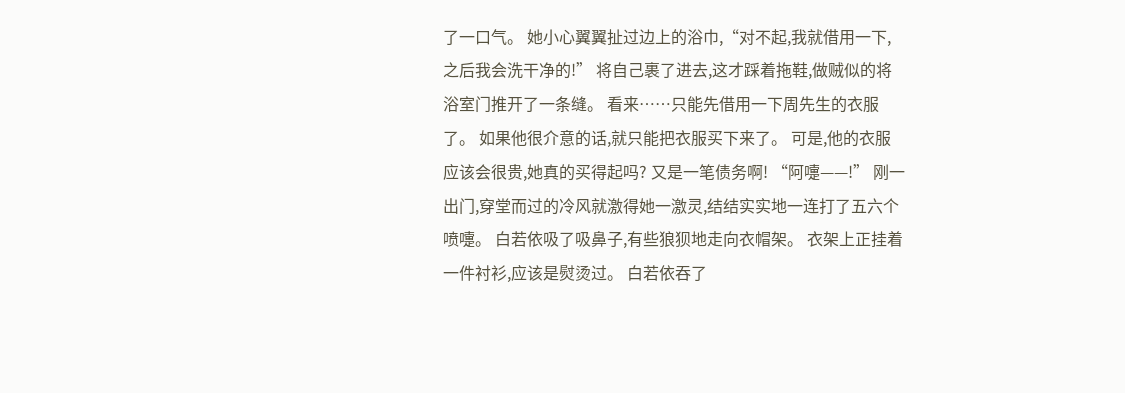了一口气。 她小心翼翼扯过边上的浴巾,“对不起,我就借用一下,之后我会洗干净的!” 将自己裹了进去,这才踩着拖鞋,做贼似的将浴室门推开了一条缝。 看来……只能先借用一下周先生的衣服了。 如果他很介意的话,就只能把衣服买下来了。 可是,他的衣服应该会很贵,她真的买得起吗? 又是一笔债务啊! “阿嚏——!” 刚一出门,穿堂而过的冷风就激得她一激灵,结结实实地一连打了五六个喷嚏。 白若依吸了吸鼻子,有些狼狈地走向衣帽架。 衣架上正挂着一件衬衫,应该是熨烫过。 白若依吞了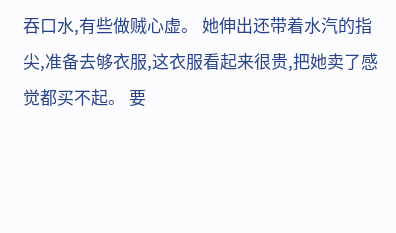吞口水,有些做贼心虚。 她伸出还带着水汽的指尖,准备去够衣服,这衣服看起来很贵,把她卖了感觉都买不起。 要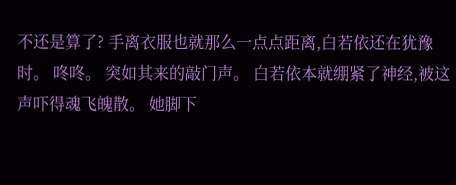不还是算了? 手离衣服也就那么一点点距离,白若依还在犹豫时。 咚咚。 突如其来的敲门声。 白若依本就绷紧了神经,被这声吓得魂飞魄散。 她脚下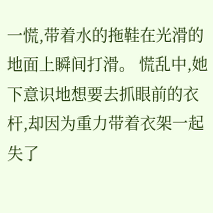一慌,带着水的拖鞋在光滑的地面上瞬间打滑。 慌乱中,她下意识地想要去抓眼前的衣杆,却因为重力带着衣架一起失了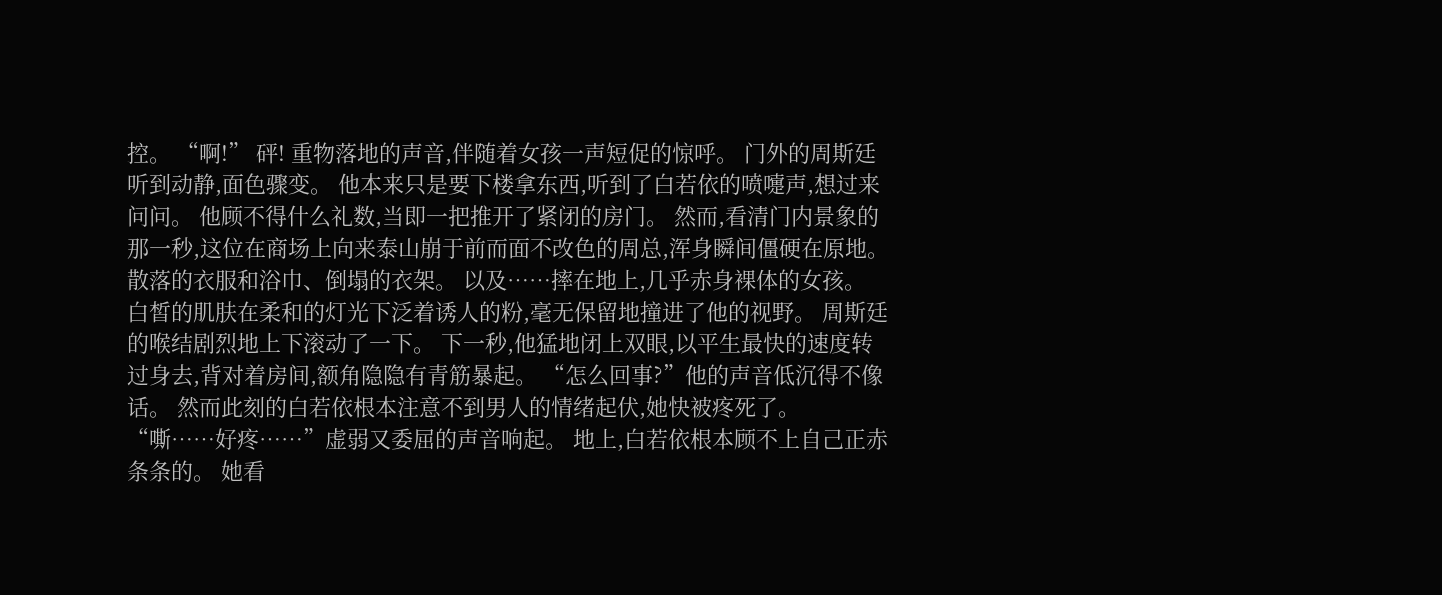控。 “啊!” 砰! 重物落地的声音,伴随着女孩一声短促的惊呼。 门外的周斯廷听到动静,面色骤变。 他本来只是要下楼拿东西,听到了白若依的喷嚏声,想过来问问。 他顾不得什么礼数,当即一把推开了紧闭的房门。 然而,看清门内景象的那一秒,这位在商场上向来泰山崩于前而面不改色的周总,浑身瞬间僵硬在原地。 散落的衣服和浴巾、倒塌的衣架。 以及……摔在地上,几乎赤身裸体的女孩。 白皙的肌肤在柔和的灯光下泛着诱人的粉,毫无保留地撞进了他的视野。 周斯廷的喉结剧烈地上下滚动了一下。 下一秒,他猛地闭上双眼,以平生最快的速度转过身去,背对着房间,额角隐隐有青筋暴起。 “怎么回事?”他的声音低沉得不像话。 然而此刻的白若依根本注意不到男人的情绪起伏,她快被疼死了。 “嘶……好疼……”虚弱又委屈的声音响起。 地上,白若依根本顾不上自己正赤条条的。 她看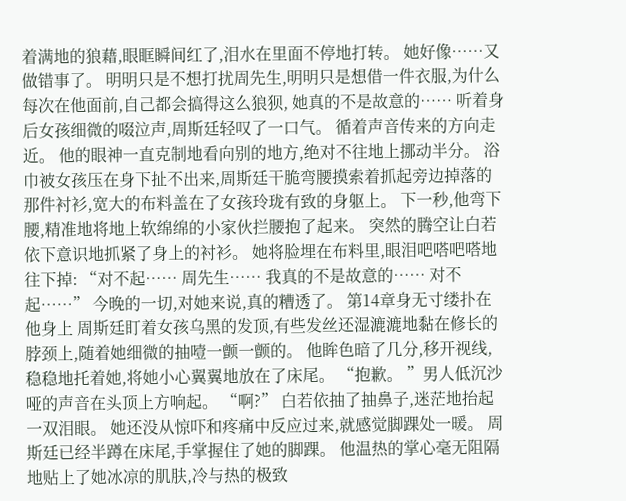着满地的狼藉,眼眶瞬间红了,泪水在里面不停地打转。 她好像……又做错事了。 明明只是不想打扰周先生,明明只是想借一件衣服,为什么每次在他面前,自己都会搞得这么狼狈, 她真的不是故意的…… 听着身后女孩细微的啜泣声,周斯廷轻叹了一口气。 循着声音传来的方向走近。 他的眼神一直克制地看向别的地方,绝对不往地上挪动半分。 浴巾被女孩压在身下扯不出来,周斯廷干脆弯腰摸索着抓起旁边掉落的那件衬衫,宽大的布料盖在了女孩玲珑有致的身躯上。 下一秒,他弯下腰,精准地将地上软绵绵的小家伙拦腰抱了起来。 突然的腾空让白若依下意识地抓紧了身上的衬衫。 她将脸埋在布料里,眼泪吧嗒吧嗒地往下掉: “对不起…… 周先生…… 我真的不是故意的…… 对不起……” 今晚的一切,对她来说,真的糟透了。 第14章身无寸缕扑在他身上 周斯廷盯着女孩乌黑的发顶,有些发丝还湿漉漉地黏在修长的脖颈上,随着她细微的抽噎一颤一颤的。 他眸色暗了几分,移开视线,稳稳地托着她,将她小心翼翼地放在了床尾。 “抱歉。 ”男人低沉沙哑的声音在头顶上方响起。 “啊?” 白若依抽了抽鼻子,迷茫地抬起一双泪眼。 她还没从惊吓和疼痛中反应过来,就感觉脚踝处一暖。 周斯廷已经半蹲在床尾,手掌握住了她的脚踝。 他温热的掌心毫无阻隔地贴上了她冰凉的肌肤,冷与热的极致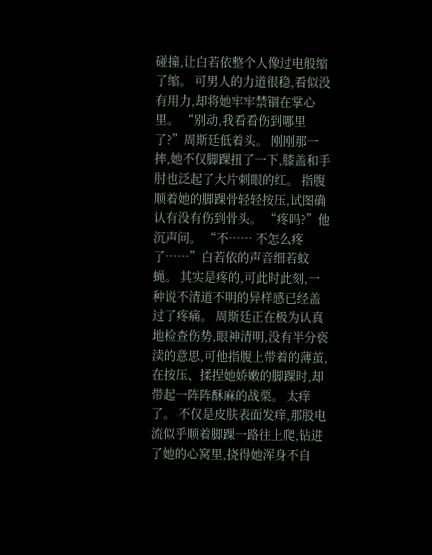碰撞,让白若依整个人像过电般缩了缩。 可男人的力道很稳,看似没有用力,却将她牢牢禁锢在掌心里。 “别动,我看看伤到哪里了?”周斯廷低着头。 刚刚那一摔,她不仅脚踝扭了一下,膝盖和手肘也泛起了大片刺眼的红。 指腹顺着她的脚踝骨轻轻按压,试图确认有没有伤到骨头。 “疼吗?”他沉声问。 “不…… 不怎么疼了……”白若依的声音细若蚊蝇。 其实是疼的,可此时此刻,一种说不清道不明的异样感已经盖过了疼痛。 周斯廷正在极为认真地检查伤势,眼神清明,没有半分亵渎的意思,可他指腹上带着的薄茧,在按压、揉捏她娇嫩的脚踝时,却带起一阵阵酥麻的战栗。 太痒了。 不仅是皮肤表面发痒,那股电流似乎顺着脚踝一路往上爬,钻进了她的心窝里,挠得她浑身不自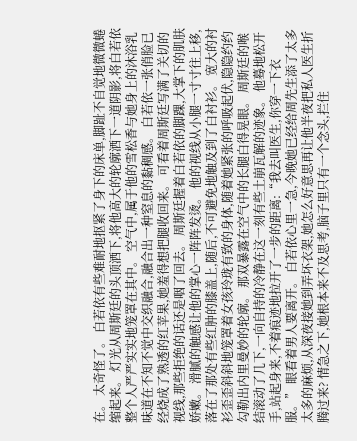在。 太奇怪了。 白若依有些难耐地抠紧了身下的床单,脚趾不自觉地微微蜷缩起来。 灯光从周斯廷的头顶洒下,将他高大的轮廓洒下一道阴影,将白若依整个人严严实实地笼罩在其中。 空气中,属于他的雪松香与她身上的沐浴乳味道在不知不觉中交织融合,融合出一种窒息的黏稠感。 白若依一张俏脸已经烧成了熟透的红苹果,她羞得想把腿收回来。 可看着周斯廷写满了关切的视线,那些拒绝的话还是咽了回去。 周斯廷握着白若依的脚踝,大掌下的肌肤娇嫩。 滑腻的触感让他的掌心一阵阵发烫。 他的视线从小腿一寸寸往上移,落在了那处有些红肿的膝盖上,随后,不可避免地触及到了白衬衫。 宽大的衬衫歪歪斜斜地笼罩着女孩玲珑有致的身体,随着她紧张的呼吸起伏,隐隐约约勾勒出内里曼妙的轮廓。 那双暴露在空气中的长腿白得晃眼。 周斯廷的喉结滚动了几下,一向自持的冷静在这一刻有些土崩瓦解的迹象。 他蓦地松开手,站起身来,不着痕迹地拉开了一步的距离:“我去叫医生,你穿一下衣服。” 眼看着男人要离开。 白若依心里一急,今晚她已经给周先生添了太多太多的麻烦,从深夜接她到弄坏衣架,她怎么好意思再让他半夜把私人医生折腾过来? 情急之下,她根本来不及思考,脑子里只有一个念头,拦住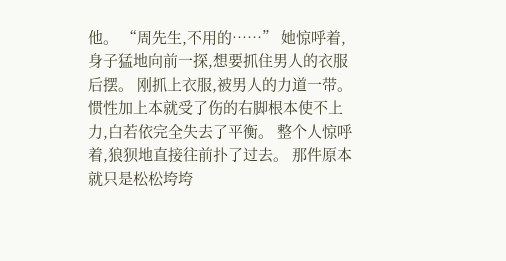他。 “周先生,不用的……” 她惊呼着,身子猛地向前一探,想要抓住男人的衣服后摆。 刚抓上衣服,被男人的力道一带。 惯性加上本就受了伤的右脚根本使不上力,白若依完全失去了平衡。 整个人惊呼着,狼狈地直接往前扑了过去。 那件原本就只是松松垮垮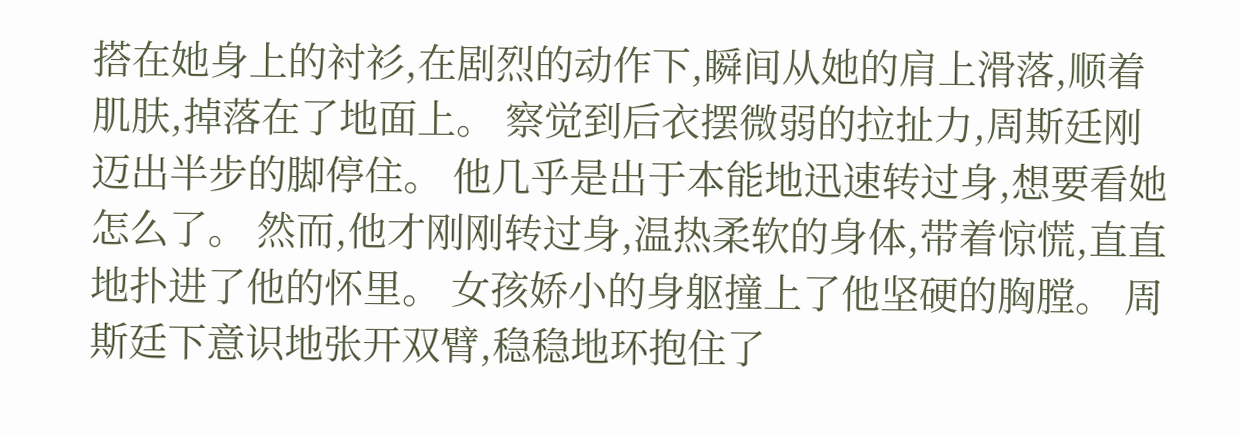搭在她身上的衬衫,在剧烈的动作下,瞬间从她的肩上滑落,顺着肌肤,掉落在了地面上。 察觉到后衣摆微弱的拉扯力,周斯廷刚迈出半步的脚停住。 他几乎是出于本能地迅速转过身,想要看她怎么了。 然而,他才刚刚转过身,温热柔软的身体,带着惊慌,直直地扑进了他的怀里。 女孩娇小的身躯撞上了他坚硬的胸膛。 周斯廷下意识地张开双臂,稳稳地环抱住了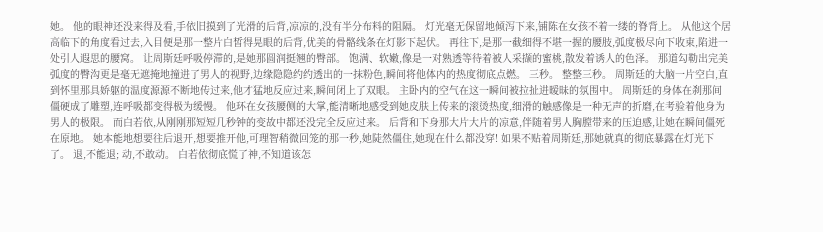她。 他的眼神还没来得及看,手依旧摸到了光滑的后背,凉凉的,没有半分布料的阻隔。 灯光毫无保留地倾泻下来,铺陈在女孩不着一缕的脊背上。 从他这个居高临下的角度看过去,入目便是那一整片白皙得晃眼的后背,优美的骨骼线条在灯影下起伏。 再往下,是那一截细得不堪一握的腰肢,弧度极尽向下收束,陷进一处引人遐思的腰窝。 让周斯廷呼吸停滞的,是她那圆润挺翘的臀部。 饱满、软嫩,像是一对熟透等待着被人采撷的蜜桃,散发着诱人的色泽。 那道勾勒出完美弧度的臀沟更是毫无遮掩地撞进了男人的视野,边缘隐隐约约透出的一抹粉色,瞬间将他体内的热度彻底点燃。 三秒。 整整三秒。 周斯廷的大脑一片空白,直到怀里那具娇躯的温度源源不断地传过来,他才猛地反应过来,瞬间闭上了双眼。 主卧内的空气在这一瞬间被拉扯进暧昧的氛围中。 周斯廷的身体在刹那间僵硬成了雕塑,连呼吸都变得极为缓慢。 他环在女孩腰侧的大掌,能清晰地感受到她皮肤上传来的滚烫热度,细滑的触感像是一种无声的折磨,在考验着他身为男人的极限。 而白若依,从刚刚那短短几秒钟的变故中都还没完全反应过来。 后背和下身那大片大片的凉意,伴随着男人胸膛带来的压迫感,让她在瞬间僵死在原地。 她本能地想要往后退开,想要推开他,可理智稍微回笼的那一秒,她陡然僵住,她现在什么都没穿! 如果不贴着周斯廷,那她就真的彻底暴露在灯光下了。 退,不能退; 动,不敢动。 白若依彻底慌了神,不知道该怎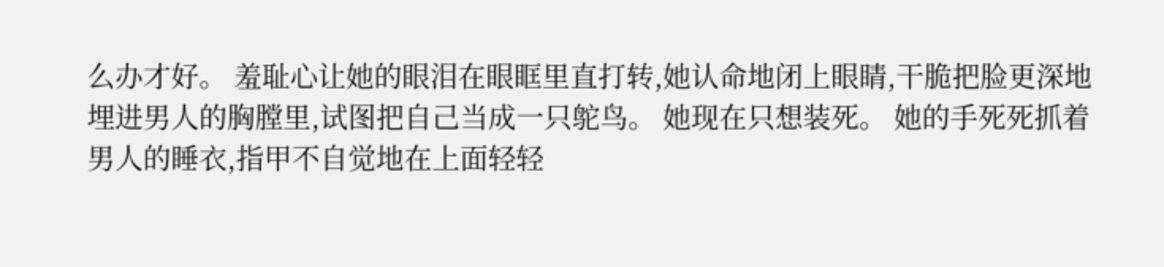么办才好。 羞耻心让她的眼泪在眼眶里直打转,她认命地闭上眼睛,干脆把脸更深地埋进男人的胸膛里,试图把自己当成一只鸵鸟。 她现在只想装死。 她的手死死抓着男人的睡衣,指甲不自觉地在上面轻轻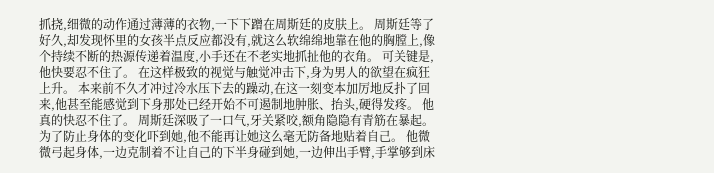抓挠,细微的动作通过薄薄的衣物,一下下蹭在周斯廷的皮肤上。 周斯廷等了好久,却发现怀里的女孩半点反应都没有,就这么软绵绵地靠在他的胸膛上,像个持续不断的热源传递着温度,小手还在不老实地抓扯他的衣角。 可关键是,他快要忍不住了。 在这样极致的视觉与触觉冲击下,身为男人的欲望在疯狂上升。 本来前不久才冲过冷水压下去的躁动,在这一刻变本加厉地反扑了回来,他甚至能感觉到下身那处已经开始不可遏制地肿胀、抬头,硬得发疼。 他真的快忍不住了。 周斯廷深吸了一口气,牙关紧咬,额角隐隐有青筋在暴起。 为了防止身体的变化吓到她,他不能再让她这么毫无防备地贴着自己。 他微微弓起身体,一边克制着不让自己的下半身碰到她,一边伸出手臂,手掌够到床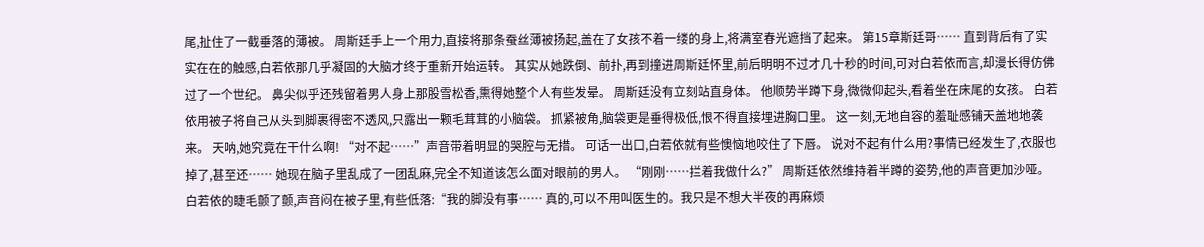尾,扯住了一截垂落的薄被。 周斯廷手上一个用力,直接将那条蚕丝薄被扬起,盖在了女孩不着一缕的身上,将满室春光遮挡了起来。 第15章斯廷哥…… 直到背后有了实实在在的触感,白若依那几乎凝固的大脑才终于重新开始运转。 其实从她跌倒、前扑,再到撞进周斯廷怀里,前后明明不过才几十秒的时间,可对白若依而言,却漫长得仿佛过了一个世纪。 鼻尖似乎还残留着男人身上那股雪松香,熏得她整个人有些发晕。 周斯廷没有立刻站直身体。 他顺势半蹲下身,微微仰起头,看着坐在床尾的女孩。 白若依用被子将自己从头到脚裹得密不透风,只露出一颗毛茸茸的小脑袋。 抓紧被角,脑袋更是垂得极低,恨不得直接埋进胸口里。 这一刻,无地自容的羞耻感铺天盖地地袭来。 天呐,她究竟在干什么啊! “对不起……”声音带着明显的哭腔与无措。 可话一出口,白若依就有些懊恼地咬住了下唇。 说对不起有什么用?事情已经发生了,衣服也掉了,甚至还…… 她现在脑子里乱成了一团乱麻,完全不知道该怎么面对眼前的男人。 “刚刚……拦着我做什么?” 周斯廷依然维持着半蹲的姿势,他的声音更加沙哑。 白若依的睫毛颤了颤,声音闷在被子里,有些低落:“我的脚没有事…… 真的,可以不用叫医生的。我只是不想大半夜的再麻烦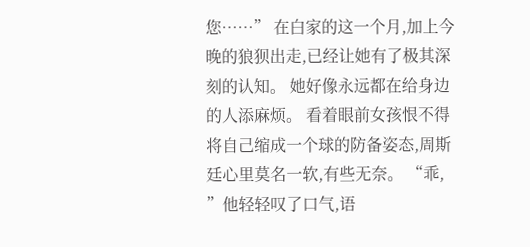您……” 在白家的这一个月,加上今晚的狼狈出走,已经让她有了极其深刻的认知。 她好像永远都在给身边的人添麻烦。 看着眼前女孩恨不得将自己缩成一个球的防备姿态,周斯廷心里莫名一软,有些无奈。 “乖, ”他轻轻叹了口气,语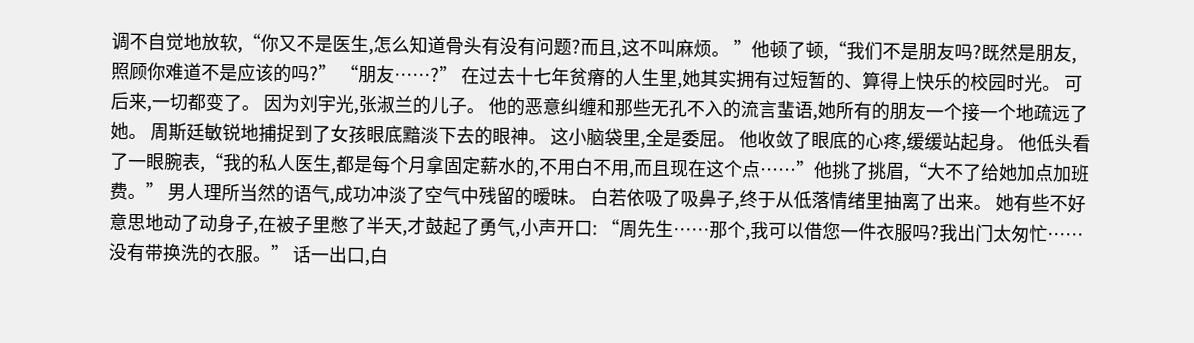调不自觉地放软,“你又不是医生,怎么知道骨头有没有问题?而且,这不叫麻烦。 ”他顿了顿,“我们不是朋友吗?既然是朋友,照顾你难道不是应该的吗?” “朋友……?” 在过去十七年贫瘠的人生里,她其实拥有过短暂的、算得上快乐的校园时光。 可后来,一切都变了。 因为刘宇光,张淑兰的儿子。 他的恶意纠缠和那些无孔不入的流言蜚语,她所有的朋友一个接一个地疏远了她。 周斯廷敏锐地捕捉到了女孩眼底黯淡下去的眼神。 这小脑袋里,全是委屈。 他收敛了眼底的心疼,缓缓站起身。 他低头看了一眼腕表,“我的私人医生,都是每个月拿固定薪水的,不用白不用,而且现在这个点……”他挑了挑眉,“大不了给她加点加班费。” 男人理所当然的语气,成功冲淡了空气中残留的暧昧。 白若依吸了吸鼻子,终于从低落情绪里抽离了出来。 她有些不好意思地动了动身子,在被子里憋了半天,才鼓起了勇气,小声开口: “周先生……那个,我可以借您一件衣服吗?我出门太匆忙……没有带换洗的衣服。” 话一出口,白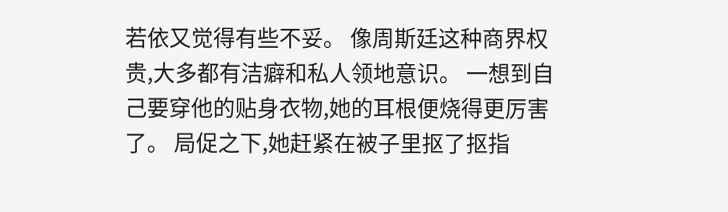若依又觉得有些不妥。 像周斯廷这种商界权贵,大多都有洁癖和私人领地意识。 一想到自己要穿他的贴身衣物,她的耳根便烧得更厉害了。 局促之下,她赶紧在被子里抠了抠指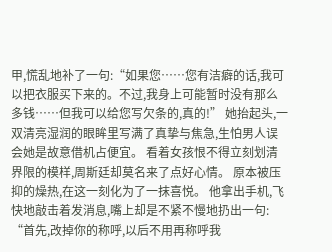甲,慌乱地补了一句:“如果您……您有洁癖的话,我可以把衣服买下来的。不过,我身上可能暂时没有那么多钱……但我可以给您写欠条的,真的!” 她抬起头,一双清亮湿润的眼眸里写满了真挚与焦急,生怕男人误会她是故意借机占便宜。 看着女孩恨不得立刻划清界限的模样,周斯廷却莫名来了点好心情。 原本被压抑的燥热,在这一刻化为了一抹喜悦。 他拿出手机,飞快地敲击着发消息,嘴上却是不紧不慢地扔出一句: “首先,改掉你的称呼,以后不用再称呼我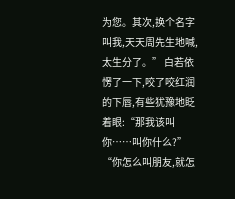为您。其次,换个名字叫我,天天周先生地喊,太生分了。” 白若依愣了一下,咬了咬红润的下唇,有些犹豫地眨着眼:“那我该叫你……叫你什么?” “你怎么叫朋友,就怎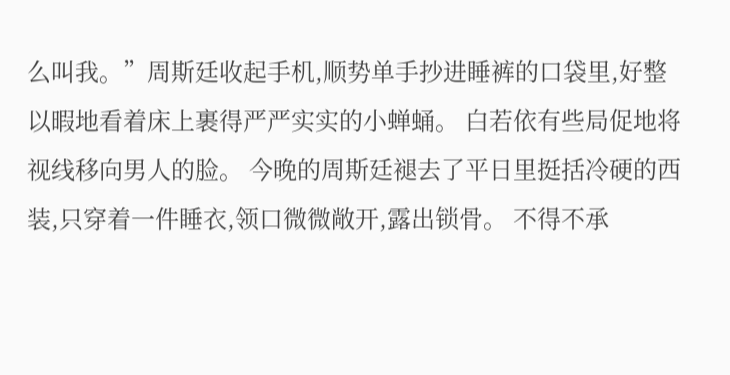么叫我。”周斯廷收起手机,顺势单手抄进睡裤的口袋里,好整以暇地看着床上裹得严严实实的小蝉蛹。 白若依有些局促地将视线移向男人的脸。 今晚的周斯廷褪去了平日里挺括冷硬的西装,只穿着一件睡衣,领口微微敞开,露出锁骨。 不得不承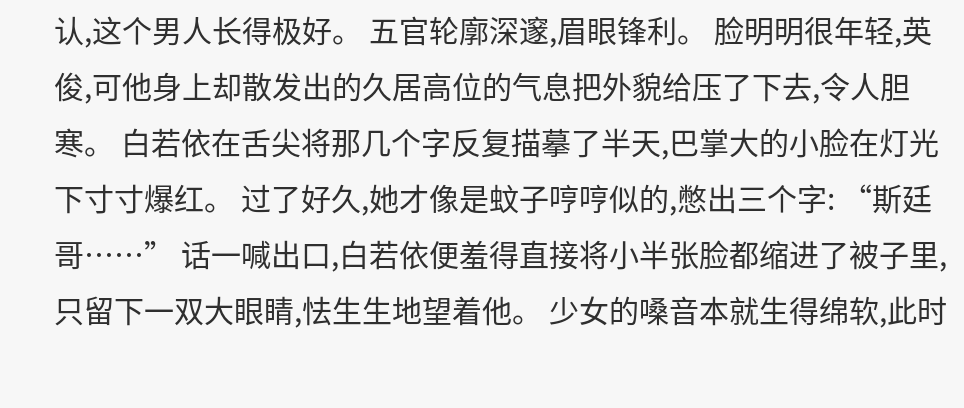认,这个男人长得极好。 五官轮廓深邃,眉眼锋利。 脸明明很年轻,英俊,可他身上却散发出的久居高位的气息把外貌给压了下去,令人胆寒。 白若依在舌尖将那几个字反复描摹了半天,巴掌大的小脸在灯光下寸寸爆红。 过了好久,她才像是蚊子哼哼似的,憋出三个字: “斯廷哥……” 话一喊出口,白若依便羞得直接将小半张脸都缩进了被子里,只留下一双大眼睛,怯生生地望着他。 少女的嗓音本就生得绵软,此时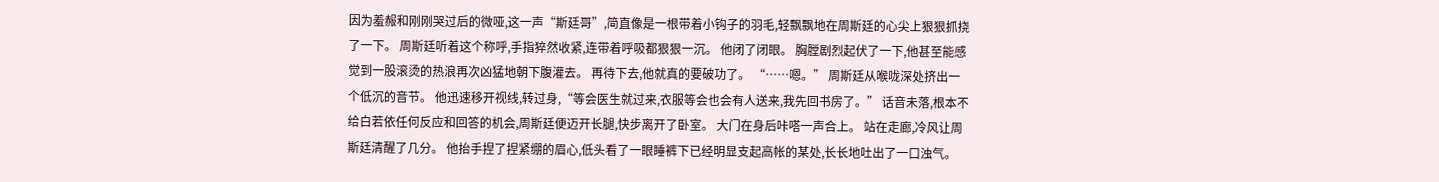因为羞赧和刚刚哭过后的微哑,这一声“斯廷哥”,简直像是一根带着小钩子的羽毛,轻飘飘地在周斯廷的心尖上狠狠抓挠了一下。 周斯廷听着这个称呼,手指猝然收紧,连带着呼吸都狠狠一沉。 他闭了闭眼。 胸膛剧烈起伏了一下,他甚至能感觉到一股滚烫的热浪再次凶猛地朝下腹灌去。 再待下去,他就真的要破功了。 “……嗯。” 周斯廷从喉咙深处挤出一个低沉的音节。 他迅速移开视线,转过身,“等会医生就过来,衣服等会也会有人送来,我先回书房了。” 话音未落,根本不给白若依任何反应和回答的机会,周斯廷便迈开长腿,快步离开了卧室。 大门在身后咔嗒一声合上。 站在走廊,冷风让周斯廷清醒了几分。 他抬手捏了捏紧绷的眉心,低头看了一眼睡裤下已经明显支起高帐的某处,长长地吐出了一口浊气。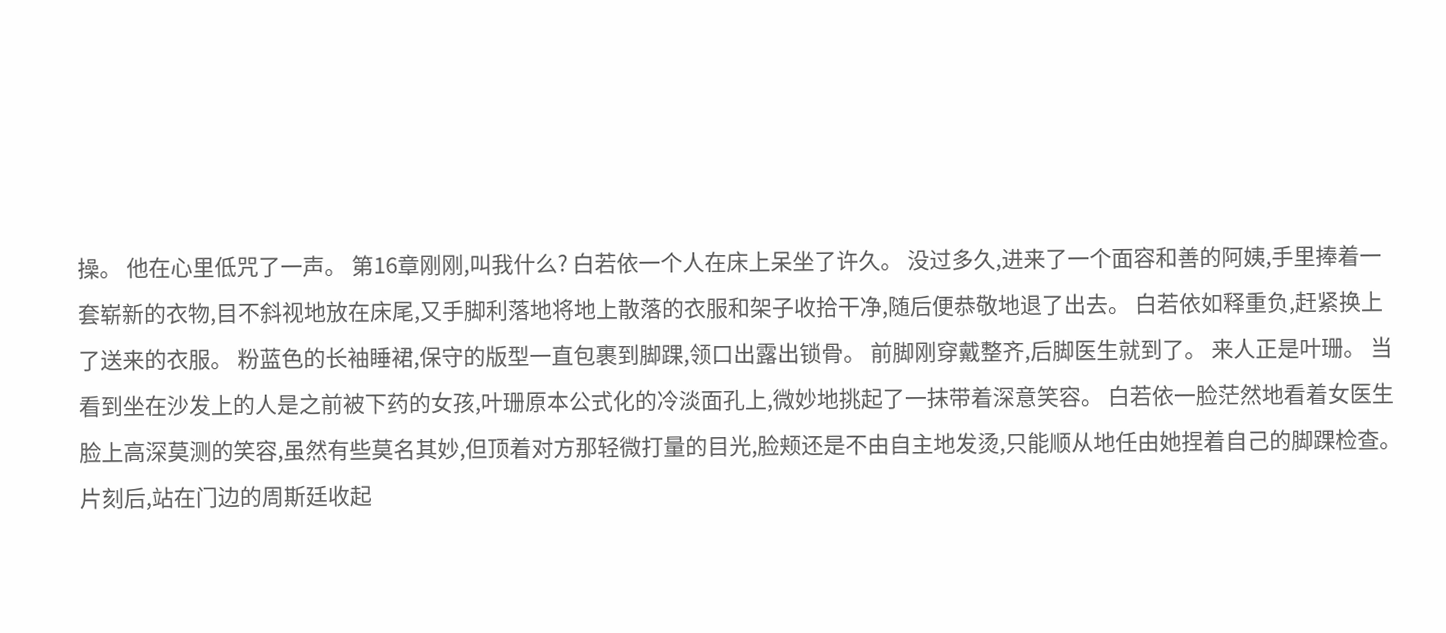操。 他在心里低咒了一声。 第16章刚刚,叫我什么? 白若依一个人在床上呆坐了许久。 没过多久,进来了一个面容和善的阿姨,手里捧着一套崭新的衣物,目不斜视地放在床尾,又手脚利落地将地上散落的衣服和架子收拾干净,随后便恭敬地退了出去。 白若依如释重负,赶紧换上了送来的衣服。 粉蓝色的长袖睡裙,保守的版型一直包裹到脚踝,领口出露出锁骨。 前脚刚穿戴整齐,后脚医生就到了。 来人正是叶珊。 当看到坐在沙发上的人是之前被下药的女孩,叶珊原本公式化的冷淡面孔上,微妙地挑起了一抹带着深意笑容。 白若依一脸茫然地看着女医生脸上高深莫测的笑容,虽然有些莫名其妙,但顶着对方那轻微打量的目光,脸颊还是不由自主地发烫,只能顺从地任由她捏着自己的脚踝检查。 片刻后,站在门边的周斯廷收起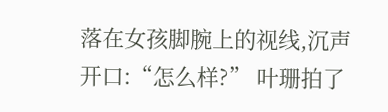落在女孩脚腕上的视线,沉声开口:“怎么样?” 叶珊拍了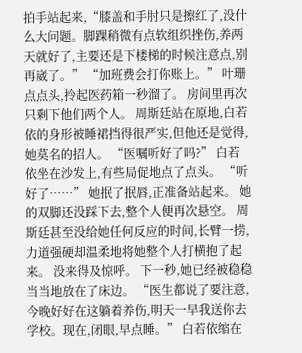拍手站起来,“膝盖和手肘只是擦红了,没什么大问题。脚踝稍微有点软组织挫伤,养两天就好了,主要还是下楼梯的时候注意点,别再崴了。” “加班费会打你账上。” 叶珊点点头,拎起医药箱一秒溜了。 房间里再次只剩下他们两个人。 周斯廷站在原地,白若依的身形被睡裙挡得很严实,但他还是觉得,她莫名的招人。 “医嘱听好了吗?” 白若依坐在沙发上,有些局促地点了点头。 “听好了……” 她抿了抿唇,正准备站起来。 她的双脚还没踩下去,整个人便再次悬空。 周斯廷甚至没给她任何反应的时间,长臂一捞,力道强硬却温柔地将她整个人打横抱了起来。 没来得及惊呼。 下一秒,她已经被稳稳当当地放在了床边。 “医生都说了要注意,今晚好好在这躺着养伤,明天一早我送你去学校。现在,闭眼,早点睡。” 白若依缩在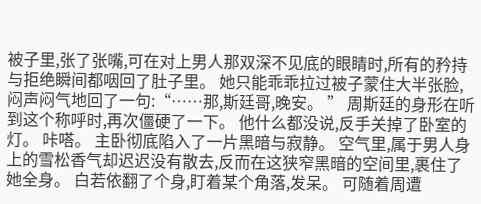被子里,张了张嘴,可在对上男人那双深不见底的眼睛时,所有的矜持与拒绝瞬间都咽回了肚子里。 她只能乖乖拉过被子蒙住大半张脸,闷声闷气地回了一句:“……那,斯廷哥,晚安。 ” 周斯廷的身形在听到这个称呼时,再次僵硬了一下。 他什么都没说,反手关掉了卧室的灯。 咔嗒。 主卧彻底陷入了一片黑暗与寂静。 空气里,属于男人身上的雪松香气却迟迟没有散去,反而在这狭窄黑暗的空间里,裹住了她全身。 白若依翻了个身,盯着某个角落,发呆。 可随着周遭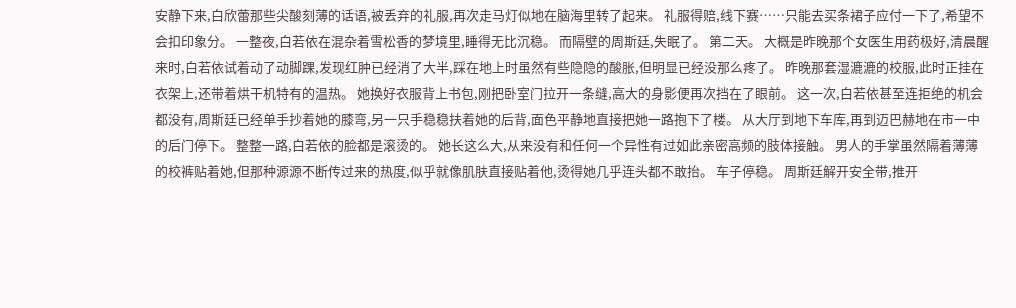安静下来,白欣蕾那些尖酸刻薄的话语,被丢弃的礼服,再次走马灯似地在脑海里转了起来。 礼服得赔,线下赛……只能去买条裙子应付一下了,希望不会扣印象分。 一整夜,白若依在混杂着雪松香的梦境里,睡得无比沉稳。 而隔壁的周斯廷,失眠了。 第二天。 大概是昨晚那个女医生用药极好,清晨醒来时,白若依试着动了动脚踝,发现红肿已经消了大半,踩在地上时虽然有些隐隐的酸胀,但明显已经没那么疼了。 昨晚那套湿漉漉的校服,此时正挂在衣架上,还带着烘干机特有的温热。 她换好衣服背上书包,刚把卧室门拉开一条缝,高大的身影便再次挡在了眼前。 这一次,白若依甚至连拒绝的机会都没有,周斯廷已经单手抄着她的膝弯,另一只手稳稳扶着她的后背,面色平静地直接把她一路抱下了楼。 从大厅到地下车库,再到迈巴赫地在市一中的后门停下。 整整一路,白若依的脸都是滚烫的。 她长这么大,从来没有和任何一个异性有过如此亲密高频的肢体接触。 男人的手掌虽然隔着薄薄的校裤贴着她,但那种源源不断传过来的热度,似乎就像肌肤直接贴着他,烫得她几乎连头都不敢抬。 车子停稳。 周斯廷解开安全带,推开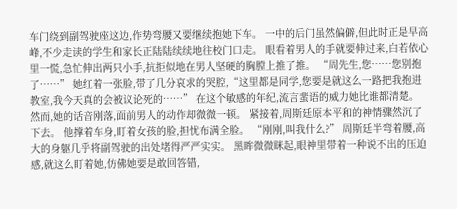车门绕到副驾驶座这边,作势弯腰又要继续抱她下车。 一中的后门虽然偏僻,但此时正是早高峰,不少走读的学生和家长正陆陆续续地往校门口走。 眼看着男人的手就要伸过来,白若依心里一慌,急忙伸出两只小手,抗拒似地在男人坚硬的胸膛上推了推。 “周先生,您……您别抱了……” 她红着一张脸,带了几分哀求的哭腔,“这里都是同学,您要是就这么一路把我抱进教室,我今天真的会被议论死的……” 在这个敏感的年纪,流言蜚语的威力她比谁都清楚。 然而,她的话音刚落,面前男人的动作却微微一顿。 紧接着,周斯廷原本平和的神情骤然沉了下去。 他撑着车身,盯着女孩的脸,担忧布满全脸。 “刚刚,叫我什么?” 周斯廷半弯着腰,高大的身躯几乎将副驾驶的出处堵得严严实实。 黑眸微微眯起,眼神里带着一种说不出的压迫感,就这么盯着她,仿佛她要是敢回答错,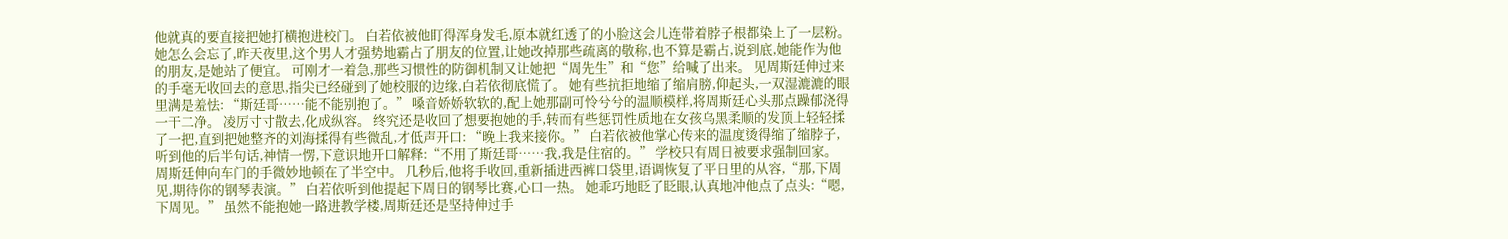他就真的要直接把她打横抱进校门。 白若依被他盯得浑身发毛,原本就红透了的小脸这会儿连带着脖子根都染上了一层粉。 她怎么会忘了,昨天夜里,这个男人才强势地霸占了朋友的位置,让她改掉那些疏离的敬称,也不算是霸占,说到底,她能作为他的朋友,是她站了便宜。 可刚才一着急,那些习惯性的防御机制又让她把“周先生”和“您”给喊了出来。 见周斯廷伸过来的手毫无收回去的意思,指尖已经碰到了她校服的边缘,白若依彻底慌了。 她有些抗拒地缩了缩肩膀,仰起头,一双湿漉漉的眼里满是羞怯: “斯廷哥……能不能别抱了。” 嗓音娇娇软软的,配上她那副可怜兮兮的温顺模样,将周斯廷心头那点躁郁浇得一干二净。 凌厉寸寸散去,化成纵容。 终究还是收回了想要抱她的手,转而有些惩罚性质地在女孩乌黑柔顺的发顶上轻轻揉了一把,直到把她整齐的刘海揉得有些微乱,才低声开口: “晚上我来接你。” 白若依被他掌心传来的温度烫得缩了缩脖子,听到他的后半句话,神情一愣,下意识地开口解释:“不用了斯廷哥……我,我是住宿的。” 学校只有周日被要求强制回家。 周斯廷伸向车门的手微妙地顿在了半空中。 几秒后,他将手收回,重新插进西裤口袋里,语调恢复了平日里的从容,“那,下周见,期待你的钢琴表演。” 白若依听到他提起下周日的钢琴比赛,心口一热。 她乖巧地眨了眨眼,认真地冲他点了点头:“嗯,下周见。” 虽然不能抱她一路进教学楼,周斯廷还是坚持伸过手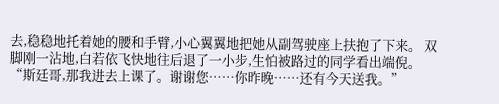去,稳稳地托着她的腰和手臂,小心翼翼地把她从副驾驶座上扶抱了下来。 双脚刚一沾地,白若依飞快地往后退了一小步,生怕被路过的同学看出端倪。 “斯廷哥,那我进去上课了。谢谢您……你昨晚……还有今天送我。”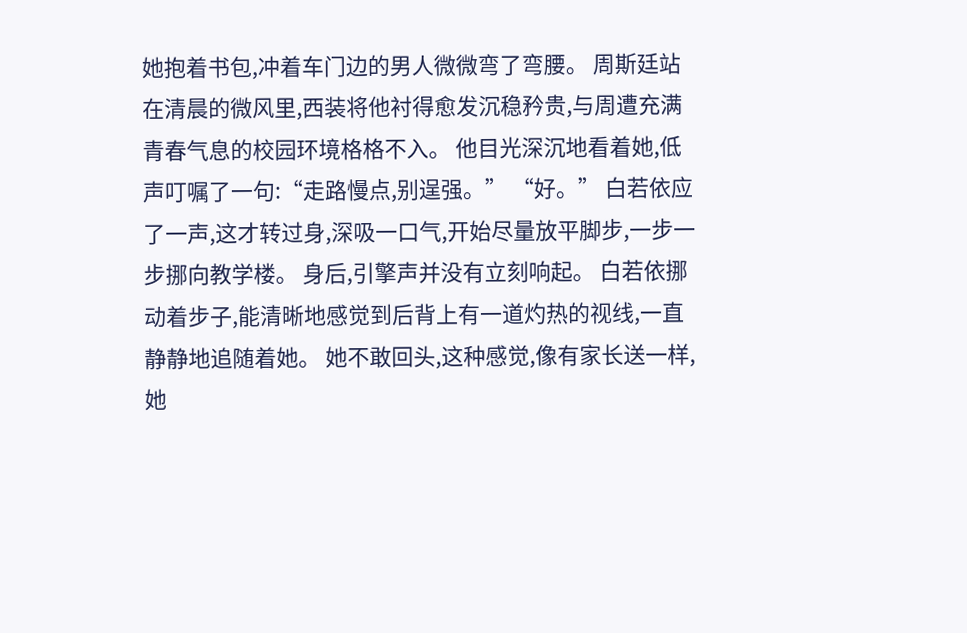她抱着书包,冲着车门边的男人微微弯了弯腰。 周斯廷站在清晨的微风里,西装将他衬得愈发沉稳矜贵,与周遭充满青春气息的校园环境格格不入。 他目光深沉地看着她,低声叮嘱了一句:“走路慢点,别逞强。” “好。” 白若依应了一声,这才转过身,深吸一口气,开始尽量放平脚步,一步一步挪向教学楼。 身后,引擎声并没有立刻响起。 白若依挪动着步子,能清晰地感觉到后背上有一道灼热的视线,一直静静地追随着她。 她不敢回头,这种感觉,像有家长送一样,她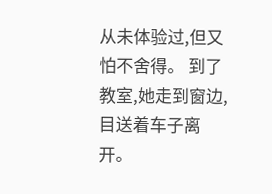从未体验过,但又怕不舍得。 到了教室,她走到窗边,目送着车子离开。